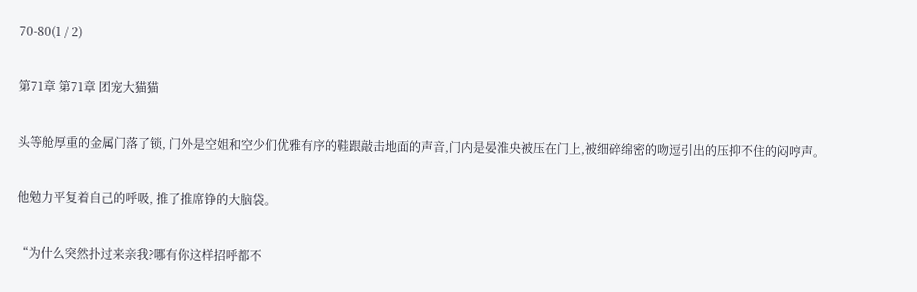70-80(1 / 2)

第71章 第71章 团宠大猫猫

头等舱厚重的金属门落了锁, 门外是空姐和空少们优雅有序的鞋跟敲击地面的声音,门内是晏淮央被压在门上,被细碎绵密的吻逗引出的压抑不住的闷哼声。

他勉力平复着自己的呼吸, 推了推席铮的大脑袋。

“为什么突然扑过来亲我?哪有你这样招呼都不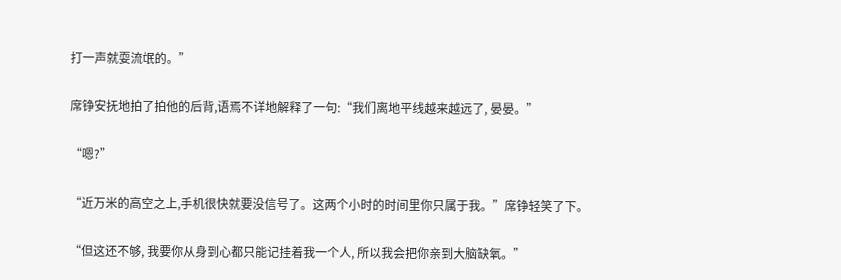打一声就耍流氓的。”

席铮安抚地拍了拍他的后背,语焉不详地解释了一句:“我们离地平线越来越远了, 晏晏。”

“嗯?”

“近万米的高空之上,手机很快就要没信号了。这两个小时的时间里你只属于我。”席铮轻笑了下。

“但这还不够, 我要你从身到心都只能记挂着我一个人, 所以我会把你亲到大脑缺氧。”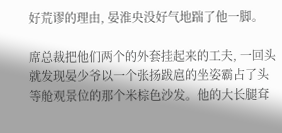好荒谬的理由, 晏淮央没好气地踹了他一脚。

席总裁把他们两个的外套挂起来的工夫, 一回头就发现晏少爷以一个张扬跋扈的坐姿霸占了头等舱观景位的那个米棕色沙发。他的大长腿耷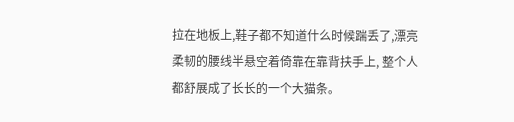拉在地板上,鞋子都不知道什么时候踹丢了,漂亮柔韧的腰线半悬空着倚靠在靠背扶手上, 整个人都舒展成了长长的一个大猫条。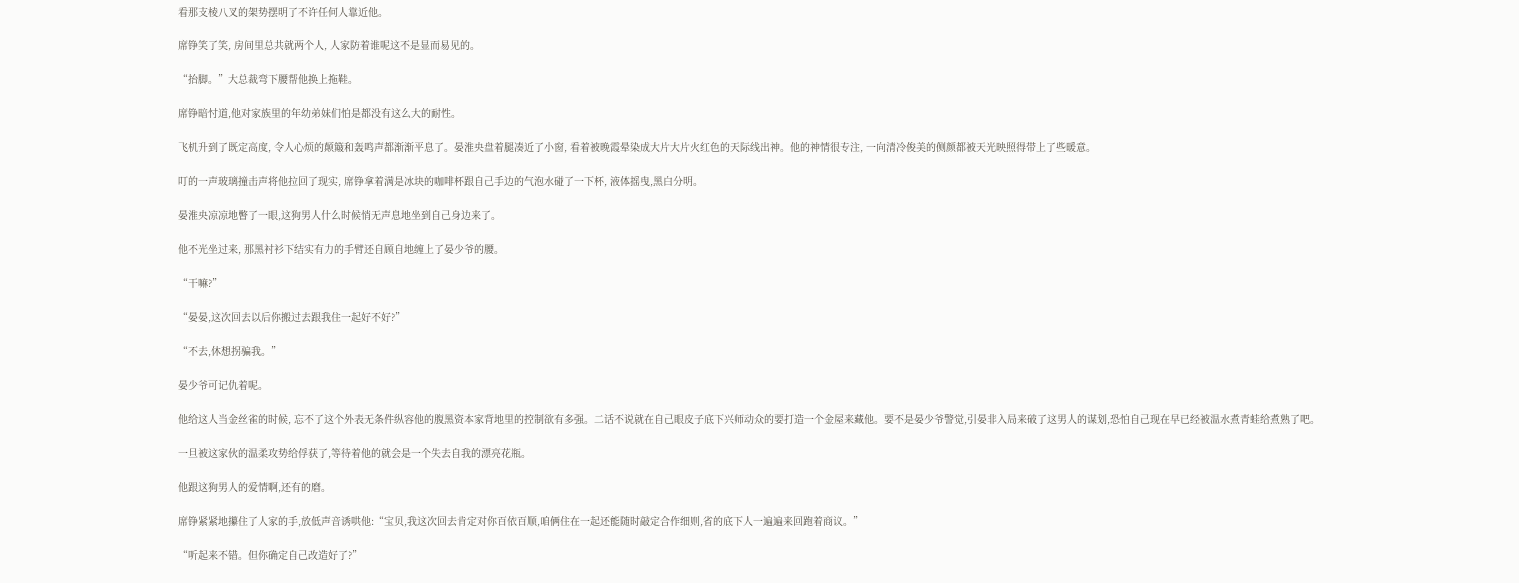看那支棱八叉的架势摆明了不许任何人靠近他。

席铮笑了笑, 房间里总共就两个人, 人家防着谁呢这不是显而易见的。

“抬脚。”大总裁弯下腰帮他换上拖鞋。

席铮暗忖道,他对家族里的年幼弟妹们怕是都没有这么大的耐性。

飞机升到了既定高度, 令人心烦的颠簸和轰鸣声都渐渐平息了。晏淮央盘着腿凑近了小窗, 看着被晚霞晕染成大片大片火红色的天际线出神。他的神情很专注, 一向清冷俊美的侧颜都被天光映照得带上了些暖意。

叮的一声玻璃撞击声将他拉回了现实, 席铮拿着满是冰块的咖啡杯跟自己手边的气泡水碰了一下杯, 液体摇曳,黑白分明。

晏淮央凉凉地瞥了一眼,这狗男人什么时候悄无声息地坐到自己身边来了。

他不光坐过来, 那黑衬衫下结实有力的手臂还自顾自地缠上了晏少爷的腰。

“干嘛?”

“晏晏,这次回去以后你搬过去跟我住一起好不好?”

“不去,休想拐骗我。”

晏少爷可记仇着呢。

他给这人当金丝雀的时候, 忘不了这个外表无条件纵容他的腹黑资本家背地里的控制欲有多强。二话不说就在自己眼皮子底下兴师动众的要打造一个金屋来藏他。要不是晏少爷警觉,引晏非入局来破了这男人的谋划,恐怕自己现在早已经被温水煮青蛙给煮熟了吧。

一旦被这家伙的温柔攻势给俘获了,等待着他的就会是一个失去自我的漂亮花瓶。

他跟这狗男人的爱情啊,还有的磨。

席铮紧紧地攥住了人家的手,放低声音诱哄他:“宝贝,我这次回去肯定对你百依百顺,咱俩住在一起还能随时敲定合作细则,省的底下人一遍遍来回跑着商议。”

“听起来不错。但你确定自己改造好了?”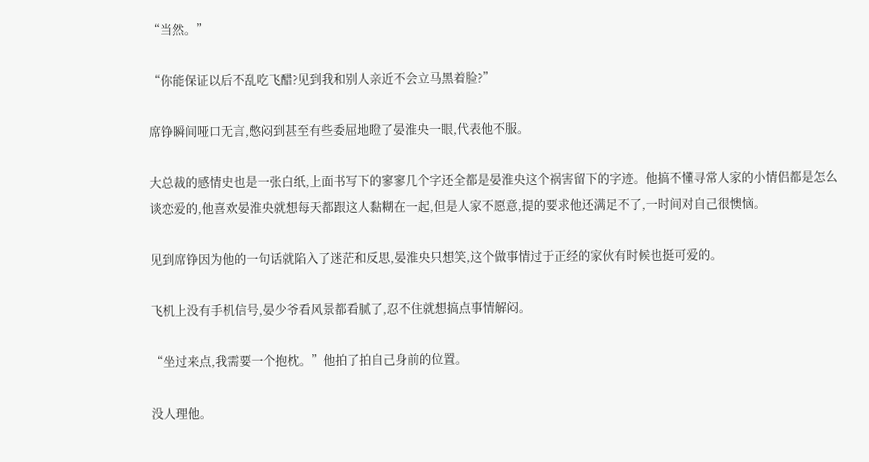“当然。”

“你能保证以后不乱吃飞醋?见到我和别人亲近不会立马黑着脸?”

席铮瞬间哑口无言,憋闷到甚至有些委屈地瞪了晏淮央一眼,代表他不服。

大总裁的感情史也是一张白纸,上面书写下的寥寥几个字还全都是晏淮央这个祸害留下的字迹。他搞不懂寻常人家的小情侣都是怎么谈恋爱的,他喜欢晏淮央就想每天都跟这人黏糊在一起,但是人家不愿意,提的要求他还满足不了,一时间对自己很懊恼。

见到席铮因为他的一句话就陷入了迷茫和反思,晏淮央只想笑,这个做事情过于正经的家伙有时候也挺可爱的。

飞机上没有手机信号,晏少爷看风景都看腻了,忍不住就想搞点事情解闷。

“坐过来点,我需要一个抱枕。”他拍了拍自己身前的位置。

没人理他。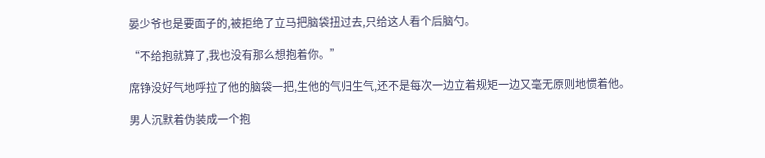晏少爷也是要面子的,被拒绝了立马把脑袋扭过去,只给这人看个后脑勺。

“不给抱就算了,我也没有那么想抱着你。”

席铮没好气地呼拉了他的脑袋一把,生他的气归生气,还不是每次一边立着规矩一边又毫无原则地惯着他。

男人沉默着伪装成一个抱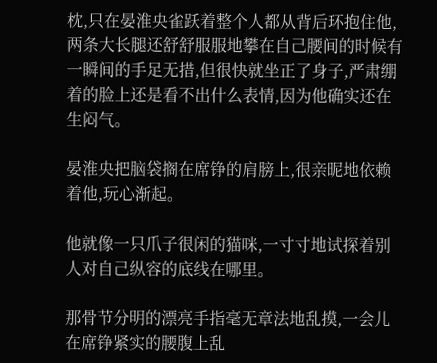枕,只在晏淮央雀跃着整个人都从背后环抱住他,两条大长腿还舒舒服服地攀在自己腰间的时候有一瞬间的手足无措,但很快就坐正了身子,严肃绷着的脸上还是看不出什么表情,因为他确实还在生闷气。

晏淮央把脑袋搁在席铮的肩膀上,很亲昵地依赖着他,玩心渐起。

他就像一只爪子很闲的猫咪,一寸寸地试探着别人对自己纵容的底线在哪里。

那骨节分明的漂亮手指毫无章法地乱摸,一会儿在席铮紧实的腰腹上乱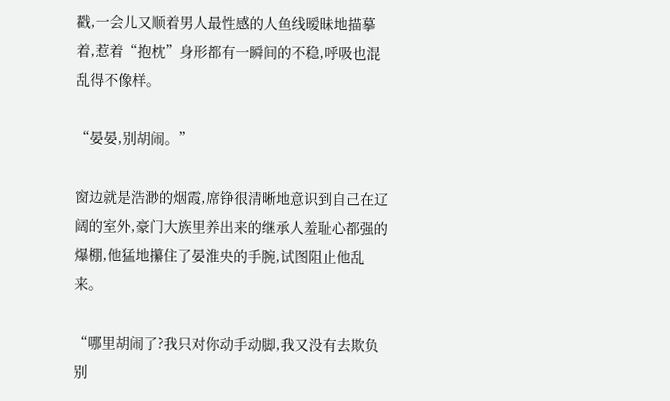戳,一会儿又顺着男人最性感的人鱼线暧昧地描摹着,惹着“抱枕”身形都有一瞬间的不稳,呼吸也混乱得不像样。

“晏晏,别胡闹。”

窗边就是浩渺的烟霞,席铮很清晰地意识到自己在辽阔的室外,豪门大族里养出来的继承人羞耻心都强的爆棚,他猛地攥住了晏淮央的手腕,试图阻止他乱来。

“哪里胡闹了?我只对你动手动脚,我又没有去欺负别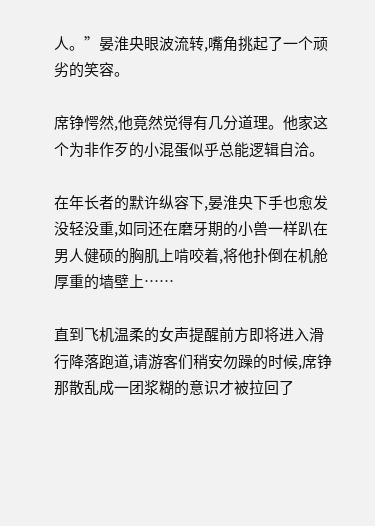人。”晏淮央眼波流转,嘴角挑起了一个顽劣的笑容。

席铮愕然,他竟然觉得有几分道理。他家这个为非作歹的小混蛋似乎总能逻辑自洽。

在年长者的默许纵容下,晏淮央下手也愈发没轻没重,如同还在磨牙期的小兽一样趴在男人健硕的胸肌上啃咬着,将他扑倒在机舱厚重的墙壁上……

直到飞机温柔的女声提醒前方即将进入滑行降落跑道,请游客们稍安勿躁的时候,席铮那散乱成一团浆糊的意识才被拉回了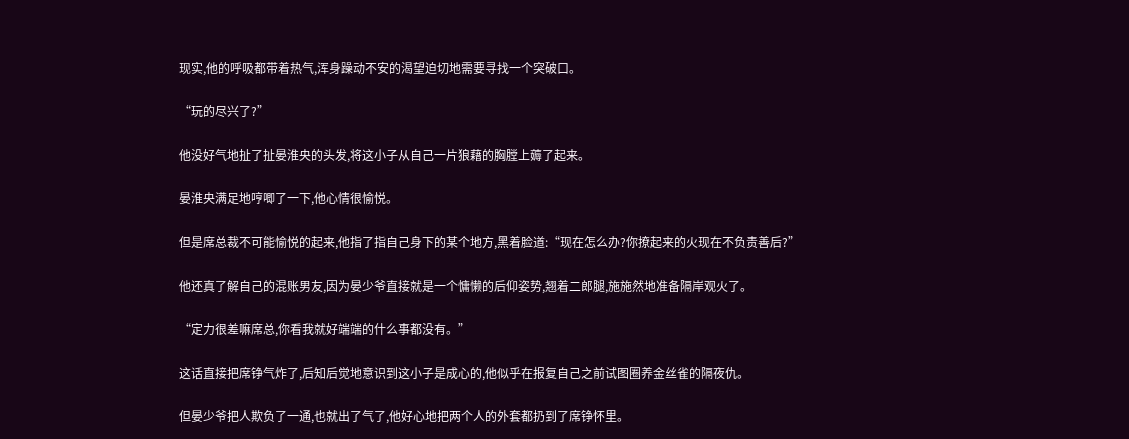现实,他的呼吸都带着热气,浑身躁动不安的渴望迫切地需要寻找一个突破口。

“玩的尽兴了?”

他没好气地扯了扯晏淮央的头发,将这小子从自己一片狼藉的胸膛上薅了起来。

晏淮央满足地哼唧了一下,他心情很愉悦。

但是席总裁不可能愉悦的起来,他指了指自己身下的某个地方,黑着脸道:“现在怎么办?你撩起来的火现在不负责善后?”

他还真了解自己的混账男友,因为晏少爷直接就是一个慵懒的后仰姿势,翘着二郎腿,施施然地准备隔岸观火了。

“定力很差嘛席总,你看我就好端端的什么事都没有。”

这话直接把席铮气炸了,后知后觉地意识到这小子是成心的,他似乎在报复自己之前试图圈养金丝雀的隔夜仇。

但晏少爷把人欺负了一通,也就出了气了,他好心地把两个人的外套都扔到了席铮怀里。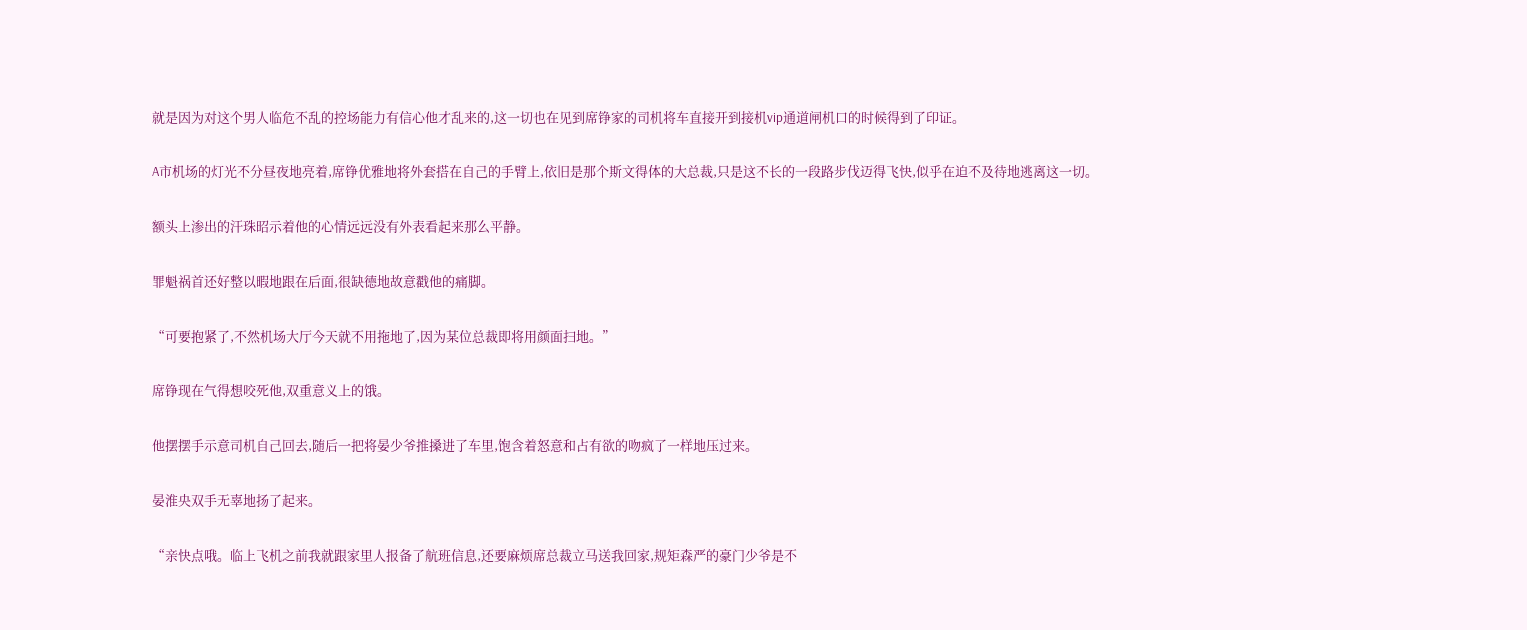就是因为对这个男人临危不乱的控场能力有信心他才乱来的,这一切也在见到席铮家的司机将车直接开到接机vip通道闸机口的时候得到了印证。

A市机场的灯光不分昼夜地亮着,席铮优雅地将外套搭在自己的手臂上,依旧是那个斯文得体的大总裁,只是这不长的一段路步伐迈得飞快,似乎在迫不及待地逃离这一切。

额头上渗出的汗珠昭示着他的心情远远没有外表看起来那么平静。

罪魁祸首还好整以暇地跟在后面,很缺德地故意戳他的痛脚。

“可要抱紧了,不然机场大厅今天就不用拖地了,因为某位总裁即将用颜面扫地。”

席铮现在气得想咬死他,双重意义上的饿。

他摆摆手示意司机自己回去,随后一把将晏少爷推搡进了车里,饱含着怒意和占有欲的吻疯了一样地压过来。

晏淮央双手无辜地扬了起来。

“亲快点哦。临上飞机之前我就跟家里人报备了航班信息,还要麻烦席总裁立马送我回家,规矩森严的豪门少爷是不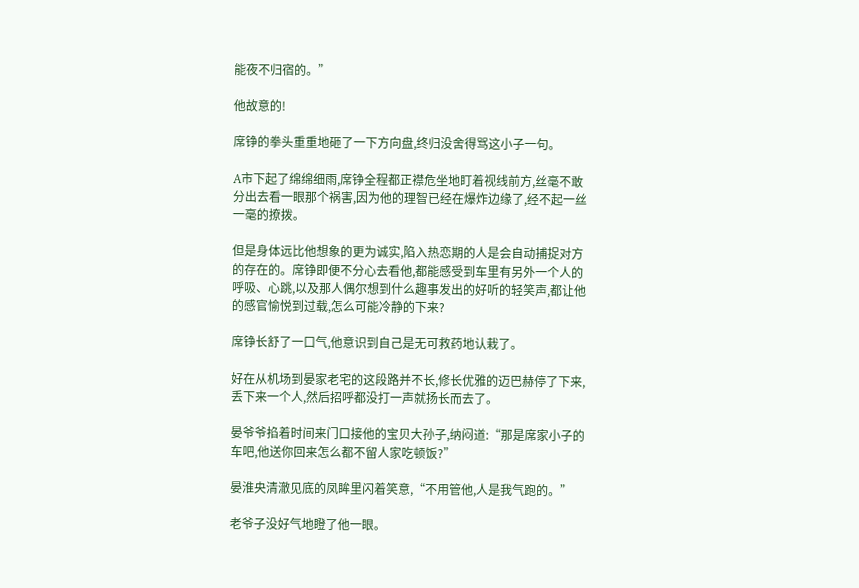能夜不归宿的。”

他故意的!

席铮的拳头重重地砸了一下方向盘,终归没舍得骂这小子一句。

A市下起了绵绵细雨,席铮全程都正襟危坐地盯着视线前方,丝毫不敢分出去看一眼那个祸害,因为他的理智已经在爆炸边缘了,经不起一丝一毫的撩拨。

但是身体远比他想象的更为诚实,陷入热恋期的人是会自动捕捉对方的存在的。席铮即便不分心去看他,都能感受到车里有另外一个人的呼吸、心跳,以及那人偶尔想到什么趣事发出的好听的轻笑声,都让他的感官愉悦到过载,怎么可能冷静的下来?

席铮长舒了一口气,他意识到自己是无可救药地认栽了。

好在从机场到晏家老宅的这段路并不长,修长优雅的迈巴赫停了下来,丢下来一个人,然后招呼都没打一声就扬长而去了。

晏爷爷掐着时间来门口接他的宝贝大孙子,纳闷道:“那是席家小子的车吧,他送你回来怎么都不留人家吃顿饭?”

晏淮央清澈见底的凤眸里闪着笑意,“不用管他,人是我气跑的。”

老爷子没好气地瞪了他一眼。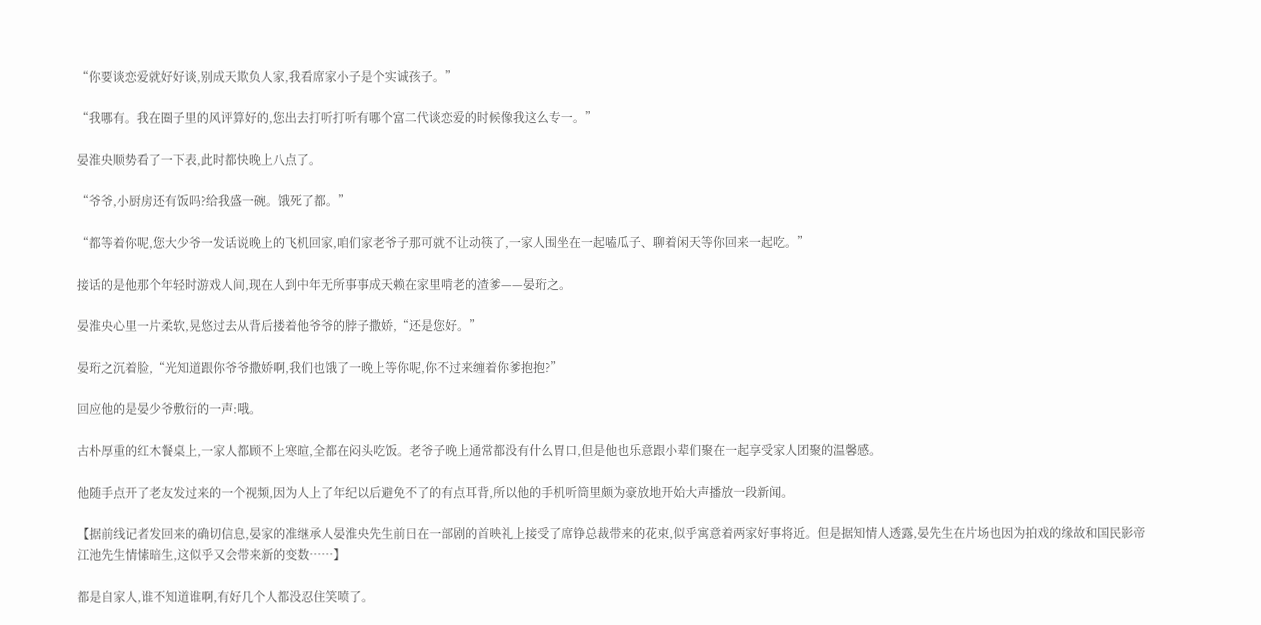“你要谈恋爱就好好谈,别成天欺负人家,我看席家小子是个实诚孩子。”

“我哪有。我在圈子里的风评算好的,您出去打听打听有哪个富二代谈恋爱的时候像我这么专一。”

晏淮央顺势看了一下表,此时都快晚上八点了。

“爷爷,小厨房还有饭吗?给我盛一碗。饿死了都。”

“都等着你呢,您大少爷一发话说晚上的飞机回家,咱们家老爷子那可就不让动筷了,一家人围坐在一起嗑瓜子、聊着闲天等你回来一起吃。”

接话的是他那个年轻时游戏人间,现在人到中年无所事事成天赖在家里啃老的渣爹——晏珩之。

晏淮央心里一片柔软,晃悠过去从背后搂着他爷爷的脖子撒娇,“还是您好。”

晏珩之沉着脸,“光知道跟你爷爷撒娇啊,我们也饿了一晚上等你呢,你不过来缠着你爹抱抱?”

回应他的是晏少爷敷衍的一声:哦。

古朴厚重的红木餐桌上,一家人都顾不上寒暄,全都在闷头吃饭。老爷子晚上通常都没有什么胃口,但是他也乐意跟小辈们聚在一起享受家人团聚的温馨感。

他随手点开了老友发过来的一个视频,因为人上了年纪以后避免不了的有点耳背,所以他的手机听筒里颇为豪放地开始大声播放一段新闻。

【据前线记者发回来的确切信息,晏家的准继承人晏淮央先生前日在一部剧的首映礼上接受了席铮总裁带来的花束,似乎寓意着两家好事将近。但是据知情人透露,晏先生在片场也因为拍戏的缘故和国民影帝江池先生情愫暗生,这似乎又会带来新的变数……】

都是自家人,谁不知道谁啊,有好几个人都没忍住笑喷了。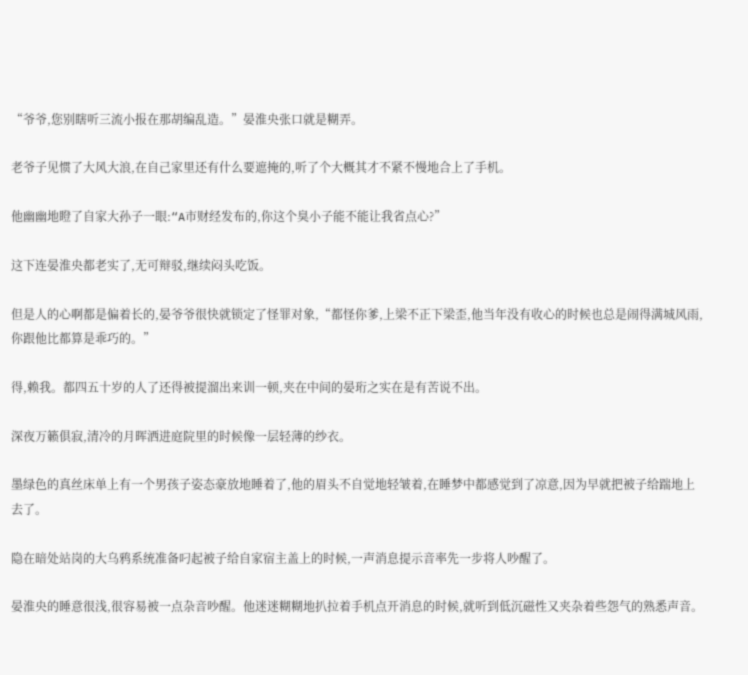“爷爷,您别瞎听三流小报在那胡编乱造。”晏淮央张口就是糊弄。

老爷子见惯了大风大浪,在自己家里还有什么要遮掩的,听了个大概其才不紧不慢地合上了手机。

他幽幽地瞪了自家大孙子一眼:“A市财经发布的,你这个臭小子能不能让我省点心?”

这下连晏淮央都老实了,无可辩驳,继续闷头吃饭。

但是人的心啊都是偏着长的,晏爷爷很快就锁定了怪罪对象,“都怪你爹,上梁不正下梁歪,他当年没有收心的时候也总是闹得满城风雨,你跟他比都算是乖巧的。”

得,赖我。都四五十岁的人了还得被提溜出来训一顿,夹在中间的晏珩之实在是有苦说不出。

深夜万籁俱寂,清冷的月晖洒进庭院里的时候像一层轻薄的纱衣。

墨绿色的真丝床单上有一个男孩子姿态豪放地睡着了,他的眉头不自觉地轻皱着,在睡梦中都感觉到了凉意,因为早就把被子给踹地上去了。

隐在暗处站岗的大乌鸦系统准备叼起被子给自家宿主盖上的时候,一声消息提示音率先一步将人吵醒了。

晏淮央的睡意很浅,很容易被一点杂音吵醒。他迷迷糊糊地扒拉着手机点开消息的时候,就听到低沉磁性又夹杂着些怨气的熟悉声音。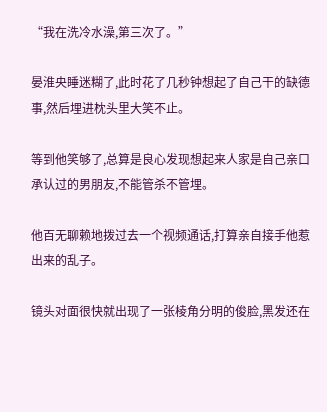“我在洗冷水澡,第三次了。”

晏淮央睡迷糊了,此时花了几秒钟想起了自己干的缺德事,然后埋进枕头里大笑不止。

等到他笑够了,总算是良心发现想起来人家是自己亲口承认过的男朋友,不能管杀不管埋。

他百无聊赖地拨过去一个视频通话,打算亲自接手他惹出来的乱子。

镜头对面很快就出现了一张棱角分明的俊脸,黑发还在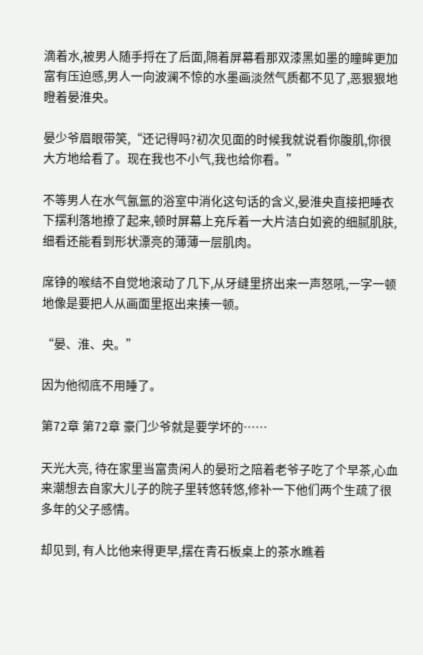滴着水,被男人随手捋在了后面,隔着屏幕看那双漆黑如墨的瞳眸更加富有压迫感,男人一向波澜不惊的水墨画淡然气质都不见了,恶狠狠地瞪着晏淮央。

晏少爷眉眼带笑,“还记得吗?初次见面的时候我就说看你腹肌,你很大方地给看了。现在我也不小气,我也给你看。”

不等男人在水气氤氲的浴室中消化这句话的含义,晏淮央直接把睡衣下摆利落地撩了起来,顿时屏幕上充斥着一大片洁白如瓷的细腻肌肤,细看还能看到形状漂亮的薄薄一层肌肉。

席铮的喉结不自觉地滚动了几下,从牙缝里挤出来一声怒吼,一字一顿地像是要把人从画面里抠出来揍一顿。

“晏、淮、央。”

因为他彻底不用睡了。

第72章 第72章 豪门少爷就是要学坏的……

天光大亮, 待在家里当富贵闲人的晏珩之陪着老爷子吃了个早茶,心血来潮想去自家大儿子的院子里转悠转悠,修补一下他们两个生疏了很多年的父子感情。

却见到, 有人比他来得更早,摆在青石板桌上的茶水瞧着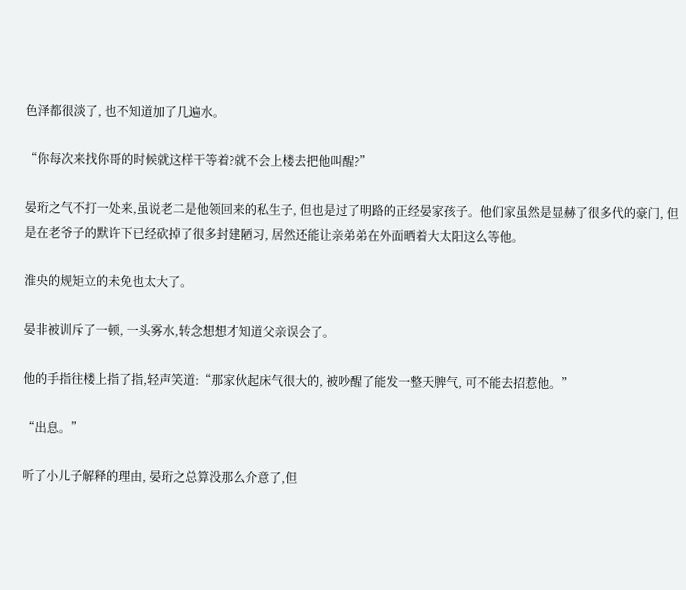色泽都很淡了, 也不知道加了几遍水。

“你每次来找你哥的时候就这样干等着?就不会上楼去把他叫醒?”

晏珩之气不打一处来,虽说老二是他领回来的私生子, 但也是过了明路的正经晏家孩子。他们家虽然是显赫了很多代的豪门, 但是在老爷子的默许下已经砍掉了很多封建陋习, 居然还能让亲弟弟在外面晒着大太阳这么等他。

淮央的规矩立的未免也太大了。

晏非被训斥了一顿, 一头雾水,转念想想才知道父亲误会了。

他的手指往楼上指了指,轻声笑道:“那家伙起床气很大的, 被吵醒了能发一整天脾气, 可不能去招惹他。”

“出息。”

听了小儿子解释的理由, 晏珩之总算没那么介意了,但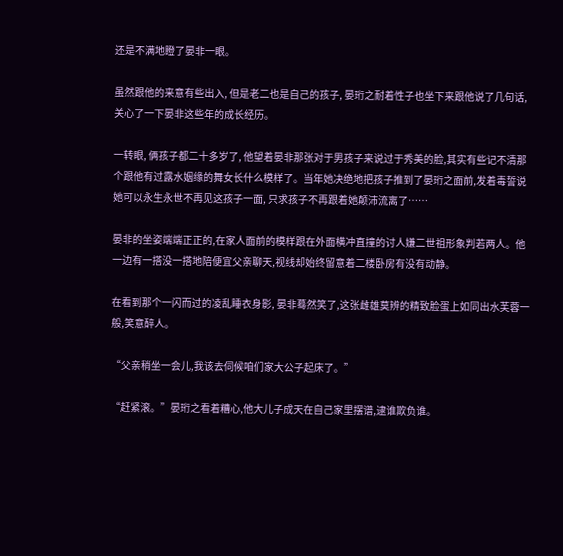还是不满地瞪了晏非一眼。

虽然跟他的来意有些出入, 但是老二也是自己的孩子, 晏珩之耐着性子也坐下来跟他说了几句话, 关心了一下晏非这些年的成长经历。

一转眼, 俩孩子都二十多岁了, 他望着晏非那张对于男孩子来说过于秀美的脸,其实有些记不清那个跟他有过露水姻缘的舞女长什么模样了。当年她决绝地把孩子推到了晏珩之面前,发着毒誓说她可以永生永世不再见这孩子一面, 只求孩子不再跟着她颠沛流离了……

晏非的坐姿端端正正的,在家人面前的模样跟在外面横冲直撞的讨人嫌二世祖形象判若两人。他一边有一搭没一搭地陪便宜父亲聊天,视线却始终留意着二楼卧房有没有动静。

在看到那个一闪而过的凌乱睡衣身影, 晏非蓦然笑了,这张雌雄莫辨的精致脸蛋上如同出水芙蓉一般,笑意醉人。

“父亲稍坐一会儿,我该去伺候咱们家大公子起床了。”

“赶紧滚。”晏珩之看着糟心,他大儿子成天在自己家里摆谱,逮谁欺负谁。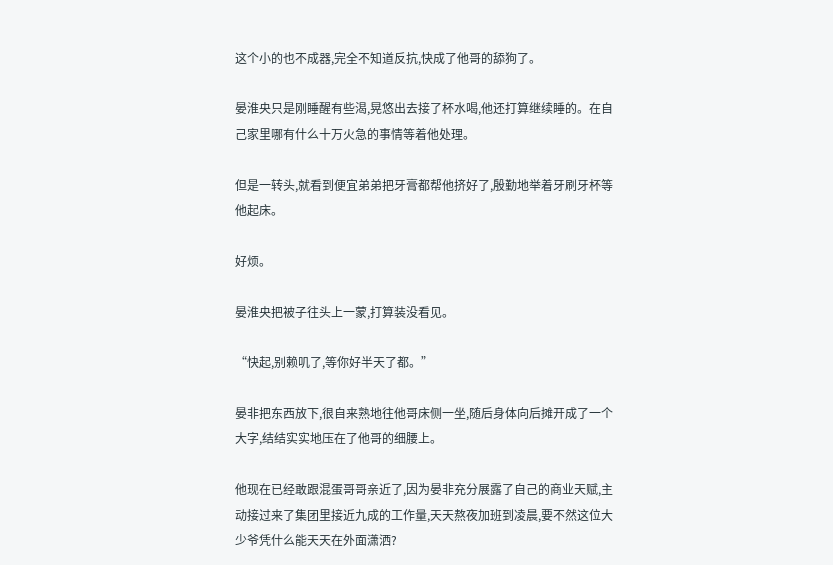这个小的也不成器,完全不知道反抗,快成了他哥的舔狗了。

晏淮央只是刚睡醒有些渴,晃悠出去接了杯水喝,他还打算继续睡的。在自己家里哪有什么十万火急的事情等着他处理。

但是一转头,就看到便宜弟弟把牙膏都帮他挤好了,殷勤地举着牙刷牙杯等他起床。

好烦。

晏淮央把被子往头上一蒙,打算装没看见。

“快起,别赖叽了,等你好半天了都。”

晏非把东西放下,很自来熟地往他哥床侧一坐,随后身体向后摊开成了一个大字,结结实实地压在了他哥的细腰上。

他现在已经敢跟混蛋哥哥亲近了,因为晏非充分展露了自己的商业天赋,主动接过来了集团里接近九成的工作量,天天熬夜加班到凌晨,要不然这位大少爷凭什么能天天在外面潇洒?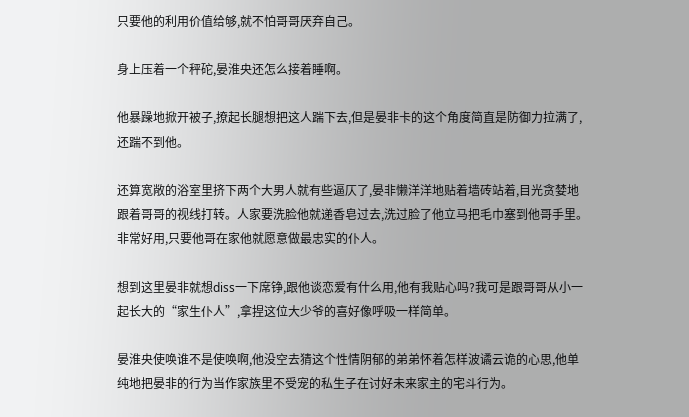只要他的利用价值给够,就不怕哥哥厌弃自己。

身上压着一个秤砣,晏淮央还怎么接着睡啊。

他暴躁地掀开被子,撩起长腿想把这人踹下去,但是晏非卡的这个角度简直是防御力拉满了,还踹不到他。

还算宽敞的浴室里挤下两个大男人就有些逼仄了,晏非懒洋洋地贴着墙砖站着,目光贪婪地跟着哥哥的视线打转。人家要洗脸他就递香皂过去,洗过脸了他立马把毛巾塞到他哥手里。非常好用,只要他哥在家他就愿意做最忠实的仆人。

想到这里晏非就想diss一下席铮,跟他谈恋爱有什么用,他有我贴心吗?我可是跟哥哥从小一起长大的“家生仆人”,拿捏这位大少爷的喜好像呼吸一样简单。

晏淮央使唤谁不是使唤啊,他没空去猜这个性情阴郁的弟弟怀着怎样波谲云诡的心思,他单纯地把晏非的行为当作家族里不受宠的私生子在讨好未来家主的宅斗行为。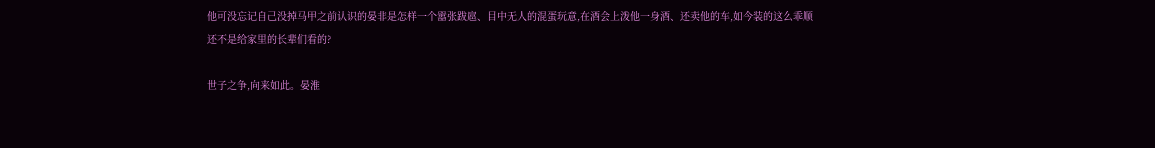他可没忘记自己没掉马甲之前认识的晏非是怎样一个嚣张跋扈、目中无人的混蛋玩意,在酒会上泼他一身酒、还卖他的车,如今装的这么乖顺还不是给家里的长辈们看的?

世子之争,向来如此。晏淮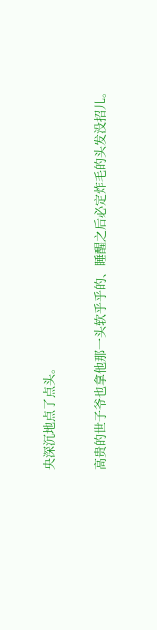央深沉地点了点头。

高贵的世子爷也拿他那一头软乎乎的、睡醒之后必定炸毛的头发没招儿。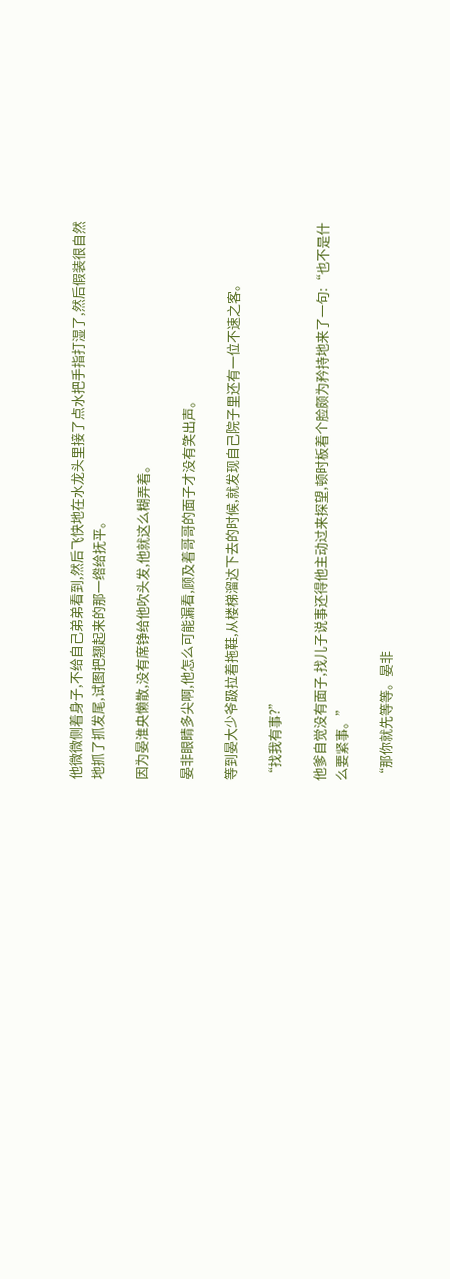他微微侧着身子,不给自己弟弟看到,然后飞快地在水龙头里接了点水把手指打湿了,然后假装很自然地抓了抓发尾,试图把翘起来的那一绺给抚平。

因为晏淮央懒散,没有席铮给他吹头发,他就这么糊弄着。

晏非眼睛多尖啊,他怎么可能漏看,顾及着哥哥的面子才没有笑出声。

等到晏大少爷趿拉着拖鞋,从楼梯溜达下去的时候,就发现自己院子里还有一位不速之客。

“找我有事?”

他爹自觉没有面子,找儿子说事还得他主动过来探望,顿时板着个脸颇为矜持地来了一句:“也不是什么要紧事。”

“那你就先等等。晏非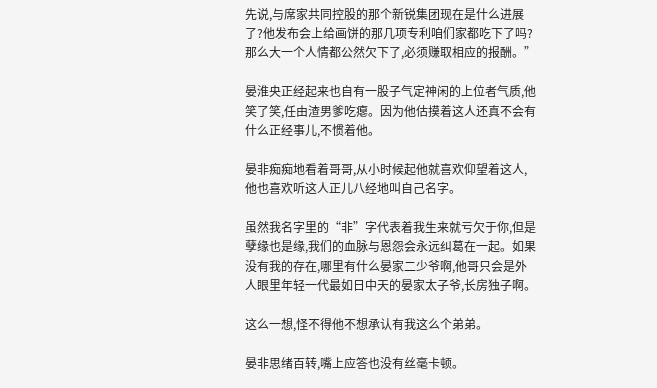先说,与席家共同控股的那个新锐集团现在是什么进展了?他发布会上给画饼的那几项专利咱们家都吃下了吗?那么大一个人情都公然欠下了,必须赚取相应的报酬。”

晏淮央正经起来也自有一股子气定神闲的上位者气质,他笑了笑,任由渣男爹吃瘪。因为他估摸着这人还真不会有什么正经事儿,不惯着他。

晏非痴痴地看着哥哥,从小时候起他就喜欢仰望着这人,他也喜欢听这人正儿八经地叫自己名字。

虽然我名字里的“非”字代表着我生来就亏欠于你,但是孽缘也是缘,我们的血脉与恩怨会永远纠葛在一起。如果没有我的存在,哪里有什么晏家二少爷啊,他哥只会是外人眼里年轻一代最如日中天的晏家太子爷,长房独子啊。

这么一想,怪不得他不想承认有我这么个弟弟。

晏非思绪百转,嘴上应答也没有丝毫卡顿。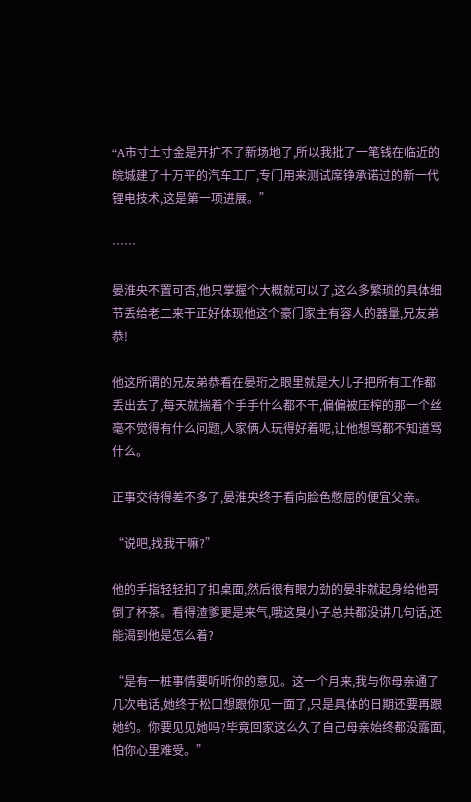“A市寸土寸金是开扩不了新场地了,所以我批了一笔钱在临近的皖城建了十万平的汽车工厂,专门用来测试席铮承诺过的新一代锂电技术,这是第一项进展。”

……

晏淮央不置可否,他只掌握个大概就可以了,这么多繁琐的具体细节丢给老二来干正好体现他这个豪门家主有容人的器量,兄友弟恭!

他这所谓的兄友弟恭看在晏珩之眼里就是大儿子把所有工作都丢出去了,每天就揣着个手手什么都不干,偏偏被压榨的那一个丝毫不觉得有什么问题,人家俩人玩得好着呢,让他想骂都不知道骂什么。

正事交待得差不多了,晏淮央终于看向脸色憋屈的便宜父亲。

“说吧,找我干嘛?”

他的手指轻轻扣了扣桌面,然后很有眼力劲的晏非就起身给他哥倒了杯茶。看得渣爹更是来气,哦这臭小子总共都没讲几句话,还能渴到他是怎么着?

“是有一桩事情要听听你的意见。这一个月来,我与你母亲通了几次电话,她终于松口想跟你见一面了,只是具体的日期还要再跟她约。你要见见她吗?毕竟回家这么久了自己母亲始终都没露面,怕你心里难受。”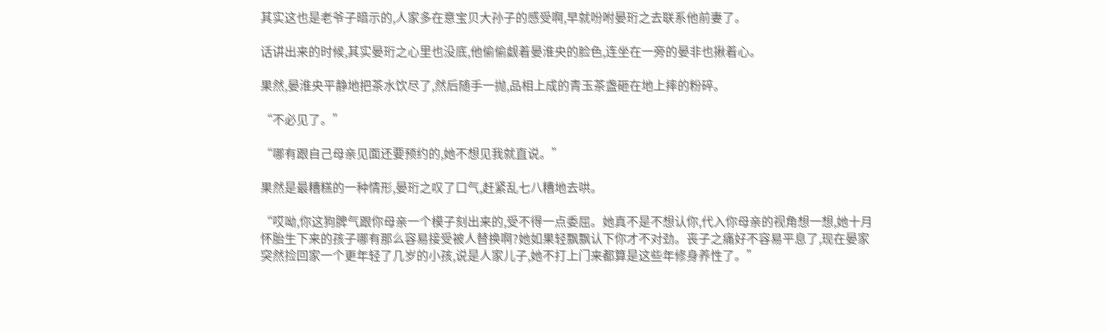其实这也是老爷子暗示的,人家多在意宝贝大孙子的感受啊,早就吩咐晏珩之去联系他前妻了。

话讲出来的时候,其实晏珩之心里也没底,他偷偷觑着晏淮央的脸色,连坐在一旁的晏非也揪着心。

果然,晏淮央平静地把茶水饮尽了,然后随手一抛,品相上成的青玉茶盏砸在地上摔的粉碎。

“不必见了。”

“哪有跟自己母亲见面还要预约的,她不想见我就直说。”

果然是最糟糕的一种情形,晏珩之叹了口气,赶紧乱七八糟地去哄。

“哎呦,你这狗脾气跟你母亲一个模子刻出来的,受不得一点委屈。她真不是不想认你,代入你母亲的视角想一想,她十月怀胎生下来的孩子哪有那么容易接受被人替换啊?她如果轻飘飘认下你才不对劲。丧子之痛好不容易平息了,现在晏家突然捡回家一个更年轻了几岁的小孩,说是人家儿子,她不打上门来都算是这些年修身养性了。”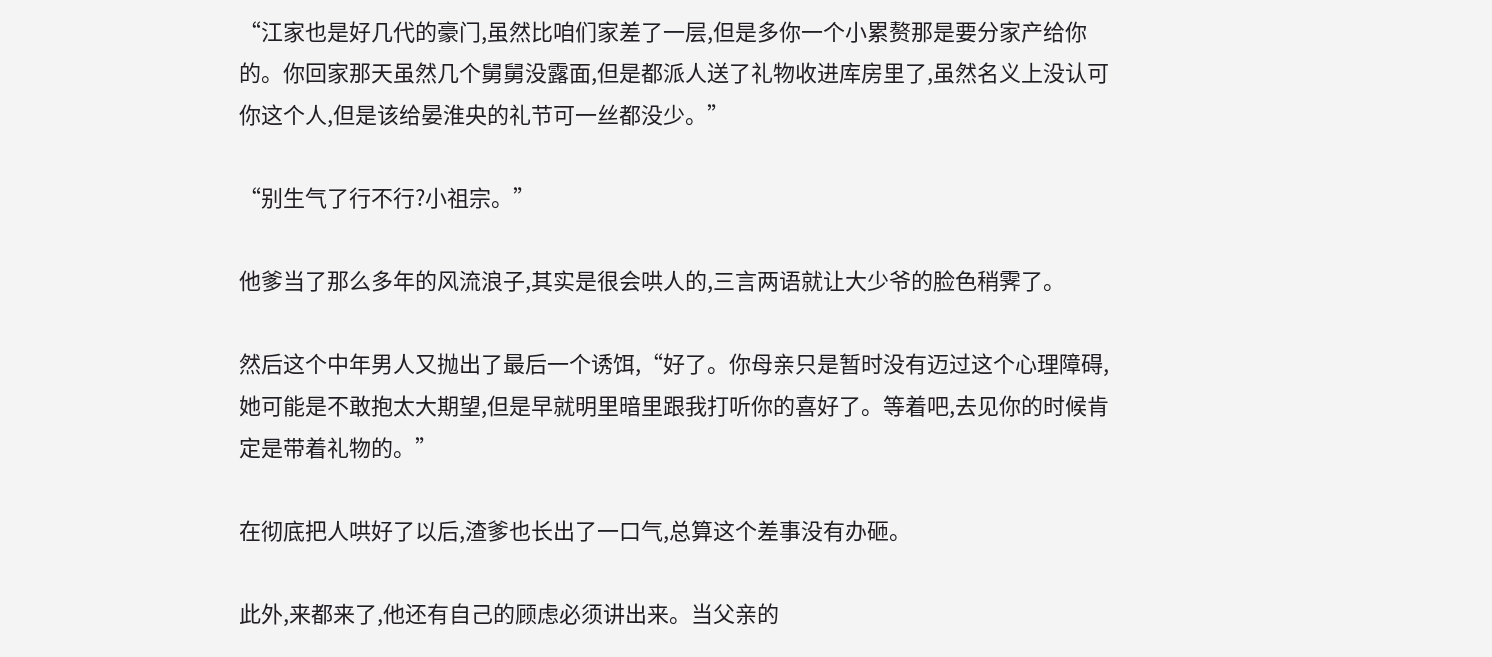“江家也是好几代的豪门,虽然比咱们家差了一层,但是多你一个小累赘那是要分家产给你的。你回家那天虽然几个舅舅没露面,但是都派人送了礼物收进库房里了,虽然名义上没认可你这个人,但是该给晏淮央的礼节可一丝都没少。”

“别生气了行不行?小祖宗。”

他爹当了那么多年的风流浪子,其实是很会哄人的,三言两语就让大少爷的脸色稍霁了。

然后这个中年男人又抛出了最后一个诱饵,“好了。你母亲只是暂时没有迈过这个心理障碍,她可能是不敢抱太大期望,但是早就明里暗里跟我打听你的喜好了。等着吧,去见你的时候肯定是带着礼物的。”

在彻底把人哄好了以后,渣爹也长出了一口气,总算这个差事没有办砸。

此外,来都来了,他还有自己的顾虑必须讲出来。当父亲的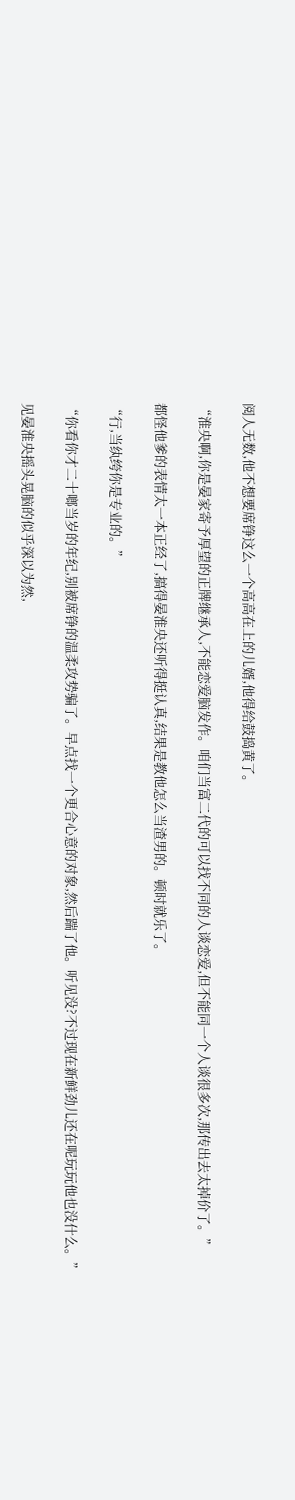阅人无数,他不想要席铮这么一个高高在上的儿婿,他得给鼓捣黄了。

“淮央啊,你是晏家寄予厚望的正牌继承人,不能恋爱脑发作。咱们当富二代的可以找不同的人谈恋爱,但不能同一个人谈很多次,那传出去太掉价了。”

都怪他爹的表情太一本正经了,搞得晏淮央还听得挺认真,结果是教他怎么当渣男的。顿时就乐了。

“行,当纨绔你是专业的。”

“你看你才二十啷当岁的年纪,别被席铮的温柔攻势骗了。早点找一个更合心意的对象,然后踹了他。听见没?不过现在新鲜劲儿还在呢玩玩他也没什么。”

见晏淮央摇头晃脑的似乎深以为然,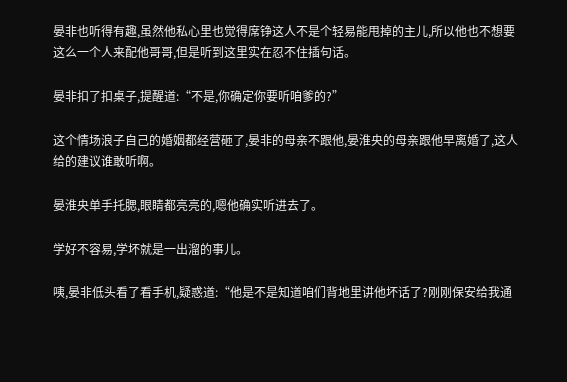晏非也听得有趣,虽然他私心里也觉得席铮这人不是个轻易能甩掉的主儿,所以他也不想要这么一个人来配他哥哥,但是听到这里实在忍不住插句话。

晏非扣了扣桌子,提醒道:“不是,你确定你要听咱爹的?”

这个情场浪子自己的婚姻都经营砸了,晏非的母亲不跟他,晏淮央的母亲跟他早离婚了,这人给的建议谁敢听啊。

晏淮央单手托腮,眼睛都亮亮的,嗯他确实听进去了。

学好不容易,学坏就是一出溜的事儿。

咦,晏非低头看了看手机,疑惑道:“他是不是知道咱们背地里讲他坏话了?刚刚保安给我通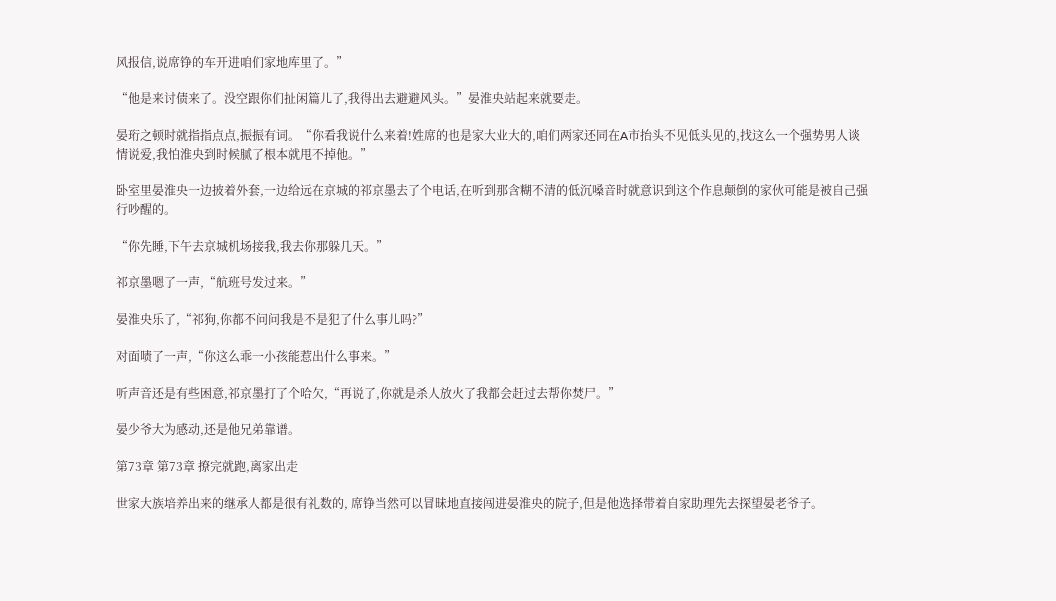风报信,说席铮的车开进咱们家地库里了。”

“他是来讨债来了。没空跟你们扯闲篇儿了,我得出去避避风头。”晏淮央站起来就要走。

晏珩之顿时就指指点点,振振有词。“你看我说什么来着!姓席的也是家大业大的,咱们两家还同在A市抬头不见低头见的,找这么一个强势男人谈情说爱,我怕淮央到时候腻了根本就甩不掉他。”

卧室里晏淮央一边披着外套,一边给远在京城的祁京墨去了个电话,在听到那含糊不清的低沉嗓音时就意识到这个作息颠倒的家伙可能是被自己强行吵醒的。

“你先睡,下午去京城机场接我,我去你那躲几天。”

祁京墨嗯了一声,“航班号发过来。”

晏淮央乐了,“祁狗,你都不问问我是不是犯了什么事儿吗?”

对面啧了一声,“你这么乖一小孩能惹出什么事来。”

听声音还是有些困意,祁京墨打了个哈欠,“再说了,你就是杀人放火了我都会赶过去帮你焚尸。”

晏少爷大为感动,还是他兄弟靠谱。

第73章 第73章 撩完就跑,离家出走

世家大族培养出来的继承人都是很有礼数的, 席铮当然可以冒昧地直接闯进晏淮央的院子,但是他选择带着自家助理先去探望晏老爷子。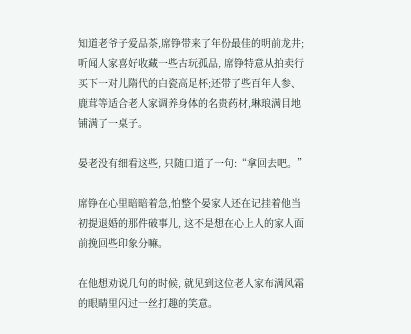知道老爷子爱品茶,席铮带来了年份最佳的明前龙井;听闻人家喜好收藏一些古玩孤品, 席铮特意从拍卖行买下一对儿隋代的白瓷高足杯;还带了些百年人参、鹿茸等适合老人家调养身体的名贵药材,琳琅满目地铺满了一桌子。

晏老没有细看这些, 只随口道了一句:“拿回去吧。”

席铮在心里暗暗着急,怕整个晏家人还在记挂着他当初提退婚的那件破事儿, 这不是想在心上人的家人面前挽回些印象分嘛。

在他想劝说几句的时候, 就见到这位老人家布满风霜的眼睛里闪过一丝打趣的笑意。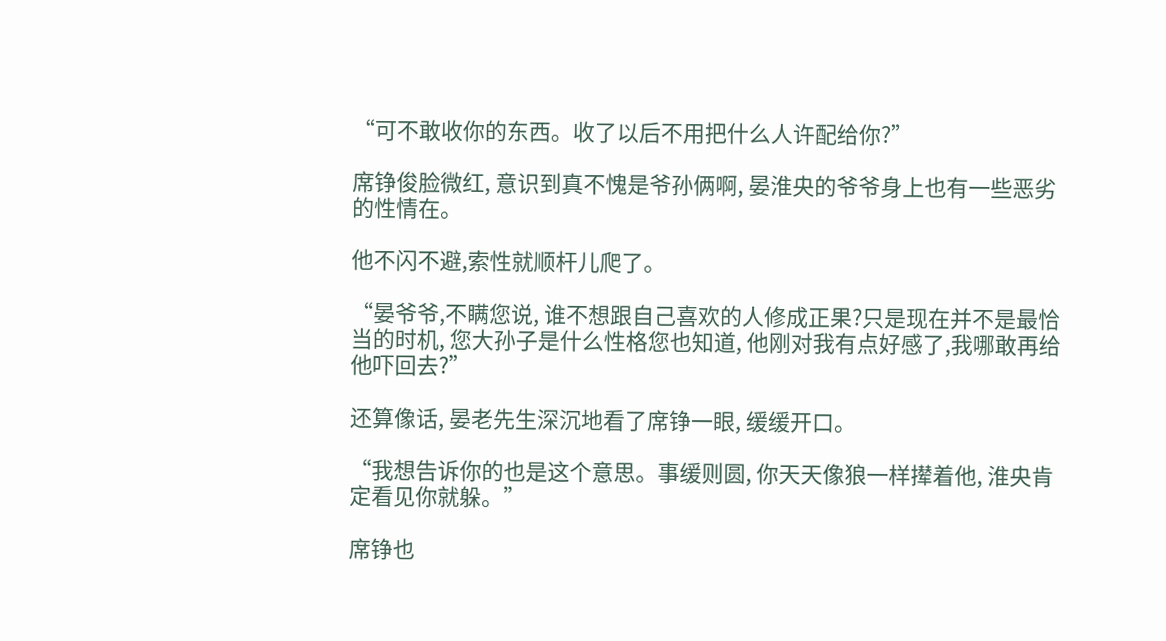“可不敢收你的东西。收了以后不用把什么人许配给你?”

席铮俊脸微红, 意识到真不愧是爷孙俩啊, 晏淮央的爷爷身上也有一些恶劣的性情在。

他不闪不避,索性就顺杆儿爬了。

“晏爷爷,不瞒您说, 谁不想跟自己喜欢的人修成正果?只是现在并不是最恰当的时机, 您大孙子是什么性格您也知道, 他刚对我有点好感了,我哪敢再给他吓回去?”

还算像话, 晏老先生深沉地看了席铮一眼, 缓缓开口。

“我想告诉你的也是这个意思。事缓则圆, 你天天像狼一样撵着他, 淮央肯定看见你就躲。”

席铮也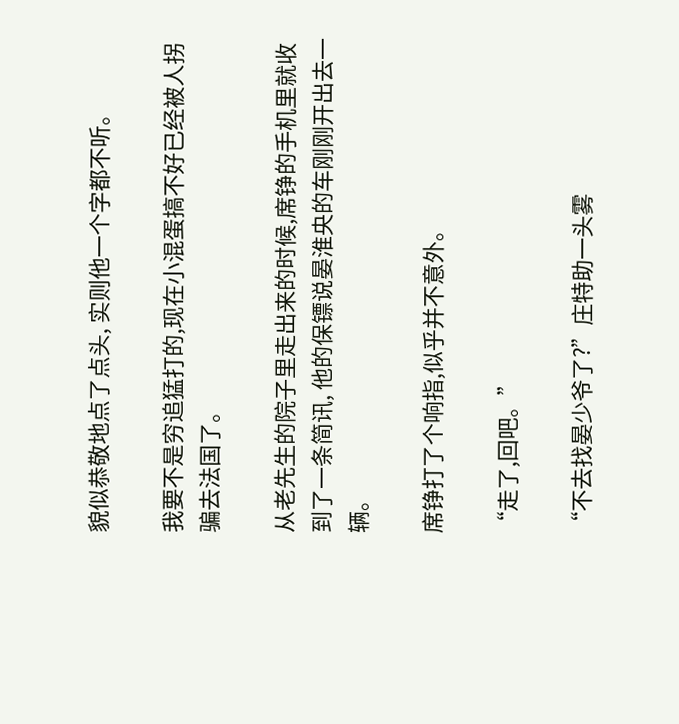貌似恭敬地点了点头, 实则他一个字都不听。

我要不是穷追猛打的,现在小混蛋搞不好已经被人拐骗去法国了。

从老先生的院子里走出来的时候,席铮的手机里就收到了一条简讯, 他的保镖说晏淮央的车刚刚开出去一辆。

席铮打了个响指,似乎并不意外。

“走了,回吧。”

“不去找晏少爷了?”庄特助一头雾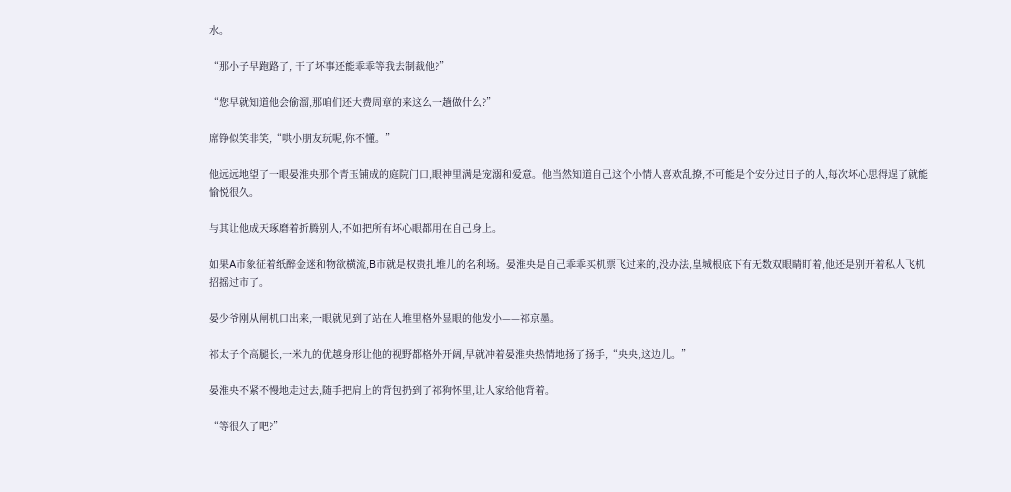水。

“那小子早跑路了, 干了坏事还能乖乖等我去制裁他?”

“您早就知道他会偷溜,那咱们还大费周章的来这么一趟做什么?”

席铮似笑非笑,“哄小朋友玩呢,你不懂。”

他远远地望了一眼晏淮央那个青玉铺成的庭院门口,眼神里满是宠溺和爱意。他当然知道自己这个小情人喜欢乱撩,不可能是个安分过日子的人,每次坏心思得逞了就能愉悦很久。

与其让他成天琢磨着折腾别人,不如把所有坏心眼都用在自己身上。

如果A市象征着纸醉金迷和物欲横流,B市就是权贵扎堆儿的名利场。晏淮央是自己乖乖买机票飞过来的,没办法,皇城根底下有无数双眼睛盯着,他还是别开着私人飞机招摇过市了。

晏少爷刚从闸机口出来,一眼就见到了站在人堆里格外显眼的他发小——祁京墨。

祁太子个高腿长,一米九的优越身形让他的视野都格外开阔,早就冲着晏淮央热情地扬了扬手,“央央,这边儿。”

晏淮央不紧不慢地走过去,随手把肩上的背包扔到了祁狗怀里,让人家给他背着。

“等很久了吧?”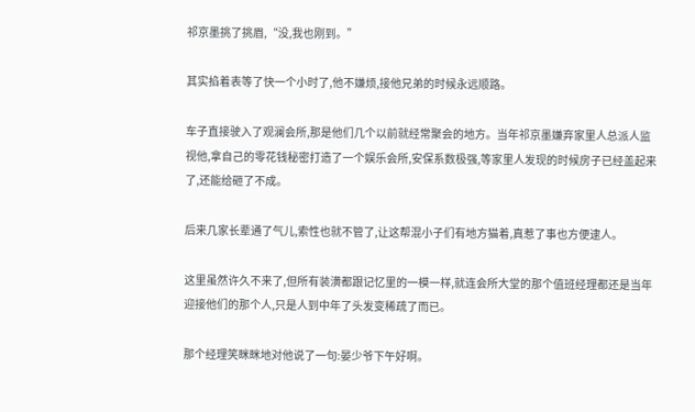祁京墨挑了挑眉,“没,我也刚到。”

其实掐着表等了快一个小时了,他不嫌烦,接他兄弟的时候永远顺路。

车子直接驶入了观澜会所,那是他们几个以前就经常聚会的地方。当年祁京墨嫌弃家里人总派人监视他,拿自己的零花钱秘密打造了一个娱乐会所,安保系数极强,等家里人发现的时候房子已经盖起来了,还能给砸了不成。

后来几家长辈通了气儿,索性也就不管了,让这帮混小子们有地方猫着,真惹了事也方便逮人。

这里虽然许久不来了,但所有装潢都跟记忆里的一模一样,就连会所大堂的那个值班经理都还是当年迎接他们的那个人,只是人到中年了头发变稀疏了而已。

那个经理笑眯眯地对他说了一句:晏少爷下午好啊。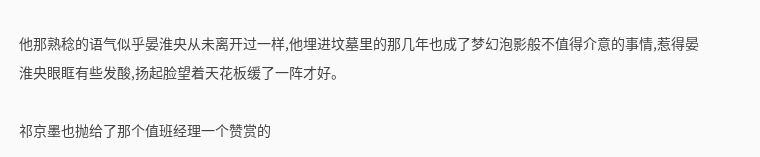他那熟稔的语气似乎晏淮央从未离开过一样,他埋进坟墓里的那几年也成了梦幻泡影般不值得介意的事情,惹得晏淮央眼眶有些发酸,扬起脸望着天花板缓了一阵才好。

祁京墨也抛给了那个值班经理一个赞赏的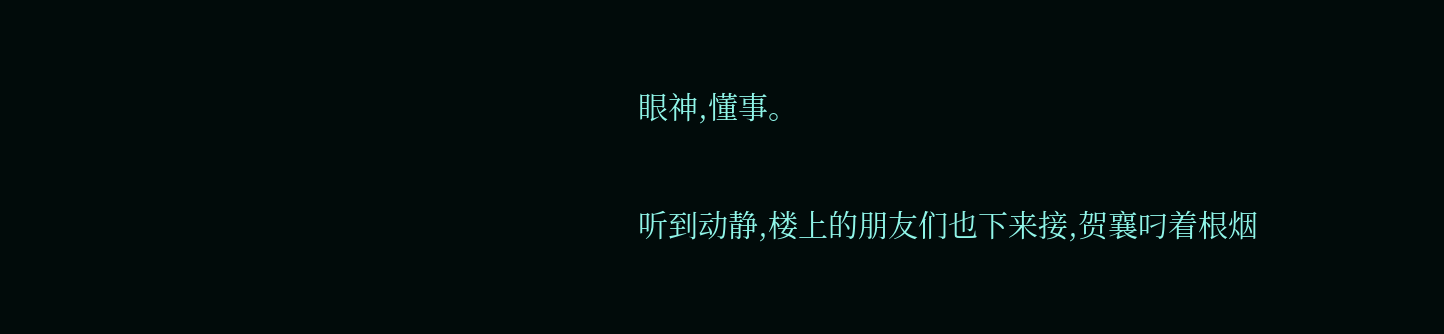眼神,懂事。

听到动静,楼上的朋友们也下来接,贺襄叼着根烟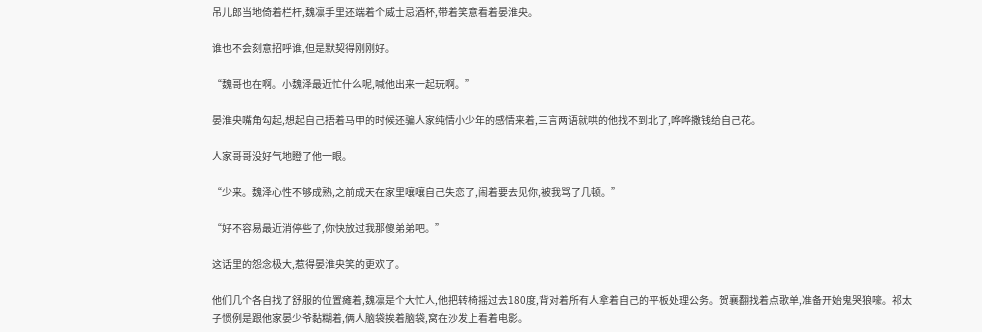吊儿郎当地倚着栏杆,魏凛手里还端着个威士忌酒杯,带着笑意看着晏淮央。

谁也不会刻意招呼谁,但是默契得刚刚好。

“魏哥也在啊。小魏泽最近忙什么呢,喊他出来一起玩啊。”

晏淮央嘴角勾起,想起自己捂着马甲的时候还骗人家纯情小少年的感情来着,三言两语就哄的他找不到北了,哗哗撒钱给自己花。

人家哥哥没好气地瞪了他一眼。

“少来。魏泽心性不够成熟,之前成天在家里嚷嚷自己失恋了,闹着要去见你,被我骂了几顿。”

“好不容易最近消停些了,你快放过我那傻弟弟吧。”

这话里的怨念极大,惹得晏淮央笑的更欢了。

他们几个各自找了舒服的位置瘫着,魏凛是个大忙人,他把转椅摇过去180度,背对着所有人拿着自己的平板处理公务。贺襄翻找着点歌单,准备开始鬼哭狼嚎。祁太子惯例是跟他家晏少爷黏糊着,俩人脑袋挨着脑袋,窝在沙发上看着电影。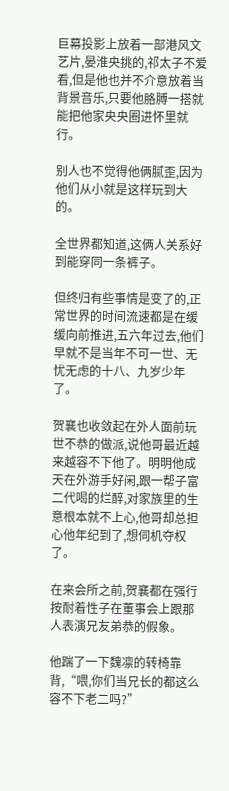巨幕投影上放着一部港风文艺片,晏淮央挑的,祁太子不爱看,但是他也并不介意放着当背景音乐,只要他胳膊一搭就能把他家央央圈进怀里就行。

别人也不觉得他俩腻歪,因为他们从小就是这样玩到大的。

全世界都知道,这俩人关系好到能穿同一条裤子。

但终归有些事情是变了的,正常世界的时间流速都是在缓缓向前推进,五六年过去,他们早就不是当年不可一世、无忧无虑的十八、九岁少年了。

贺襄也收敛起在外人面前玩世不恭的做派,说他哥最近越来越容不下他了。明明他成天在外游手好闲,跟一帮子富二代喝的烂醉,对家族里的生意根本就不上心,他哥却总担心他年纪到了,想伺机夺权了。

在来会所之前,贺襄都在强行按耐着性子在董事会上跟那人表演兄友弟恭的假象。

他踹了一下魏凛的转椅靠背,“喂,你们当兄长的都这么容不下老二吗?”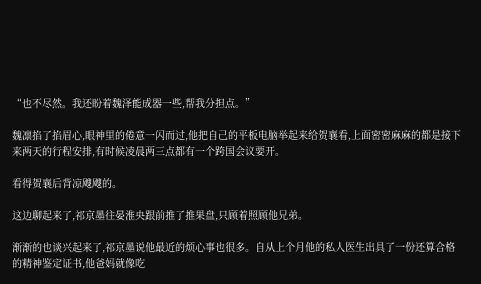“也不尽然。我还盼着魏泽能成器一些,帮我分担点。”

魏凛掐了掐眉心,眼神里的倦意一闪而过,他把自己的平板电脑举起来给贺襄看,上面密密麻麻的都是接下来两天的行程安排,有时候凌晨两三点都有一个跨国会议要开。

看得贺襄后背凉飕飕的。

这边聊起来了,祁京墨往晏淮央跟前推了推果盘,只顾着照顾他兄弟。

渐渐的也谈兴起来了,祁京墨说他最近的烦心事也很多。自从上个月他的私人医生出具了一份还算合格的精神鉴定证书,他爸妈就像吃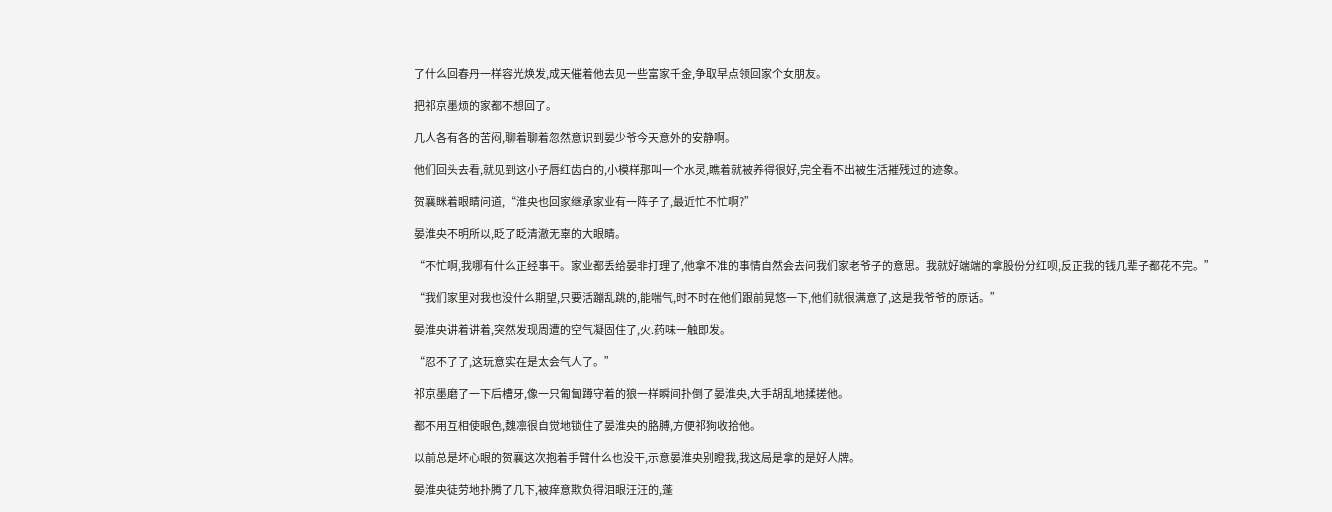了什么回春丹一样容光焕发,成天催着他去见一些富家千金,争取早点领回家个女朋友。

把祁京墨烦的家都不想回了。

几人各有各的苦闷,聊着聊着忽然意识到晏少爷今天意外的安静啊。

他们回头去看,就见到这小子唇红齿白的,小模样那叫一个水灵,瞧着就被养得很好,完全看不出被生活摧残过的迹象。

贺襄眯着眼睛问道,“淮央也回家继承家业有一阵子了,最近忙不忙啊?”

晏淮央不明所以,眨了眨清澈无辜的大眼睛。

“不忙啊,我哪有什么正经事干。家业都丢给晏非打理了,他拿不准的事情自然会去问我们家老爷子的意思。我就好端端的拿股份分红呗,反正我的钱几辈子都花不完。”

“我们家里对我也没什么期望,只要活蹦乱跳的,能喘气,时不时在他们跟前晃悠一下,他们就很满意了,这是我爷爷的原话。”

晏淮央讲着讲着,突然发现周遭的空气凝固住了,火.药味一触即发。

“忍不了了,这玩意实在是太会气人了。”

祁京墨磨了一下后槽牙,像一只匍匐蹲守着的狼一样瞬间扑倒了晏淮央,大手胡乱地揉搓他。

都不用互相使眼色,魏凛很自觉地锁住了晏淮央的胳膊,方便祁狗收拾他。

以前总是坏心眼的贺襄这次抱着手臂什么也没干,示意晏淮央别瞪我,我这局是拿的是好人牌。

晏淮央徒劳地扑腾了几下,被痒意欺负得泪眼汪汪的,蓬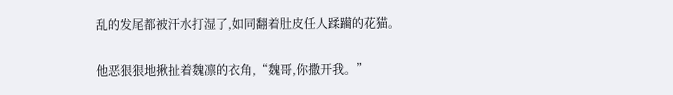乱的发尾都被汗水打湿了,如同翻着肚皮任人蹂躏的花猫。

他恶狠狠地揪扯着魏凛的衣角,“魏哥,你撒开我。”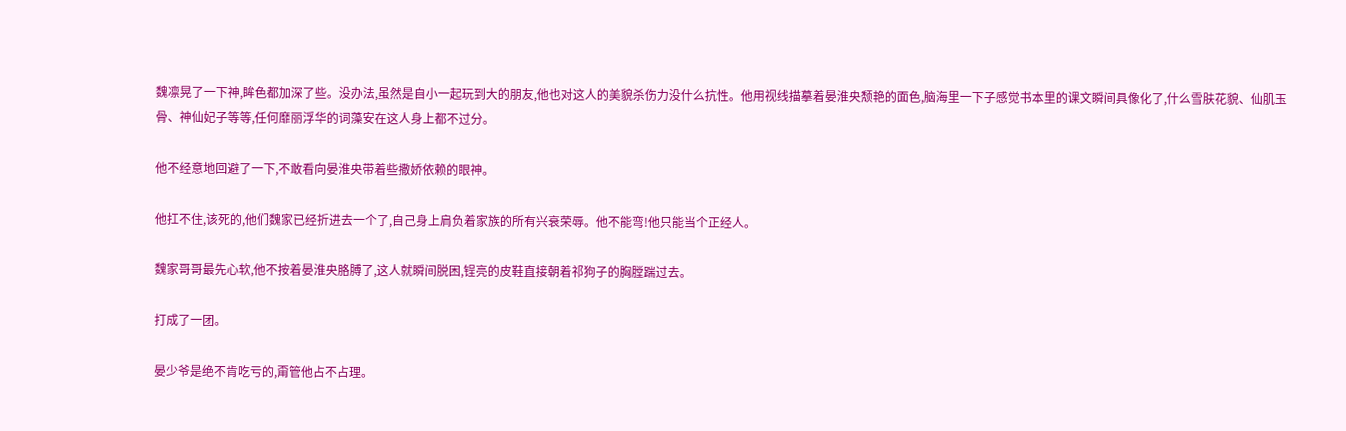魏凛晃了一下神,眸色都加深了些。没办法,虽然是自小一起玩到大的朋友,他也对这人的美貌杀伤力没什么抗性。他用视线描摹着晏淮央颓艳的面色,脑海里一下子感觉书本里的课文瞬间具像化了,什么雪肤花貌、仙肌玉骨、神仙妃子等等,任何靡丽浮华的词藻安在这人身上都不过分。

他不经意地回避了一下,不敢看向晏淮央带着些撒娇依赖的眼神。

他扛不住,该死的,他们魏家已经折进去一个了,自己身上肩负着家族的所有兴衰荣辱。他不能弯!他只能当个正经人。

魏家哥哥最先心软,他不按着晏淮央胳膊了,这人就瞬间脱困,锃亮的皮鞋直接朝着祁狗子的胸膛踹过去。

打成了一团。

晏少爷是绝不肯吃亏的,甭管他占不占理。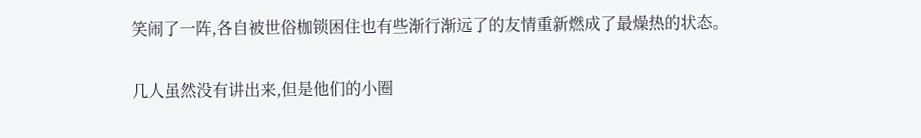笑闹了一阵,各自被世俗枷锁困住也有些渐行渐远了的友情重新燃成了最燥热的状态。

几人虽然没有讲出来,但是他们的小圈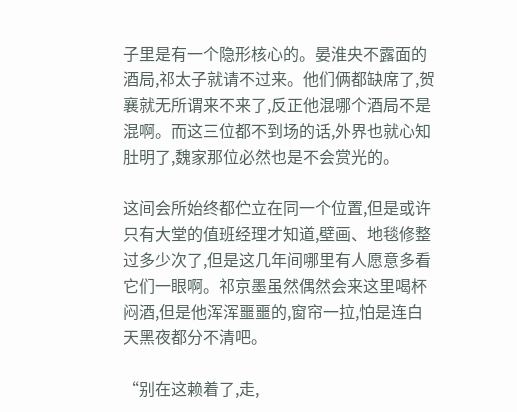子里是有一个隐形核心的。晏淮央不露面的酒局,祁太子就请不过来。他们俩都缺席了,贺襄就无所谓来不来了,反正他混哪个酒局不是混啊。而这三位都不到场的话,外界也就心知肚明了,魏家那位必然也是不会赏光的。

这间会所始终都伫立在同一个位置,但是或许只有大堂的值班经理才知道,壁画、地毯修整过多少次了,但是这几年间哪里有人愿意多看它们一眼啊。祁京墨虽然偶然会来这里喝杯闷酒,但是他浑浑噩噩的,窗帘一拉,怕是连白天黑夜都分不清吧。

“别在这赖着了,走,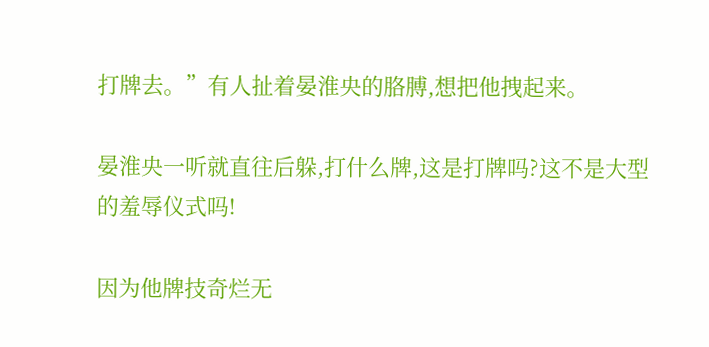打牌去。”有人扯着晏淮央的胳膊,想把他拽起来。

晏淮央一听就直往后躲,打什么牌,这是打牌吗?这不是大型的羞辱仪式吗!

因为他牌技奇烂无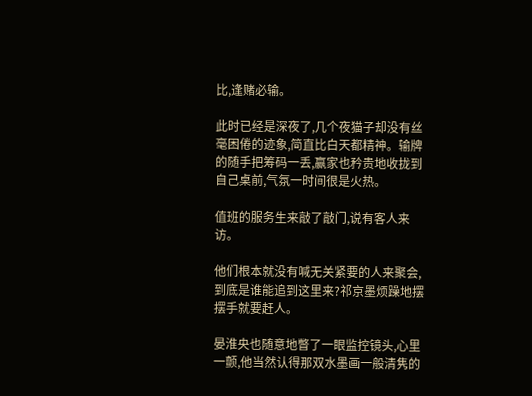比,逢赌必输。

此时已经是深夜了,几个夜猫子却没有丝毫困倦的迹象,简直比白天都精神。输牌的随手把筹码一丢,赢家也矜贵地收拢到自己桌前,气氛一时间很是火热。

值班的服务生来敲了敲门,说有客人来访。

他们根本就没有喊无关紧要的人来聚会,到底是谁能追到这里来?祁京墨烦躁地摆摆手就要赶人。

晏淮央也随意地瞥了一眼监控镜头,心里一颤,他当然认得那双水墨画一般清隽的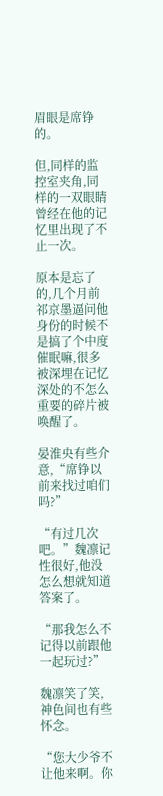眉眼是席铮的。

但,同样的监控室夹角,同样的一双眼睛曾经在他的记忆里出现了不止一次。

原本是忘了的,几个月前祁京墨逼问他身份的时候不是搞了个中度催眠嘛,很多被深埋在记忆深处的不怎么重要的碎片被唤醒了。

晏淮央有些介意,“席铮以前来找过咱们吗?”

“有过几次吧。”魏凛记性很好,他没怎么想就知道答案了。

“那我怎么不记得以前跟他一起玩过?”

魏凛笑了笑,神色间也有些怀念。

“您大少爷不让他来啊。你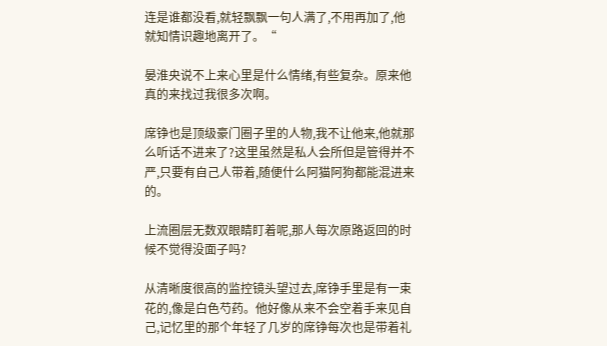连是谁都没看,就轻飘飘一句人满了,不用再加了,他就知情识趣地离开了。“

晏淮央说不上来心里是什么情绪,有些复杂。原来他真的来找过我很多次啊。

席铮也是顶级豪门圈子里的人物,我不让他来,他就那么听话不进来了?这里虽然是私人会所但是管得并不严,只要有自己人带着,随便什么阿猫阿狗都能混进来的。

上流圈层无数双眼睛盯着呢,那人每次原路返回的时候不觉得没面子吗?

从清晰度很高的监控镜头望过去,席铮手里是有一束花的,像是白色芍药。他好像从来不会空着手来见自己,记忆里的那个年轻了几岁的席铮每次也是带着礼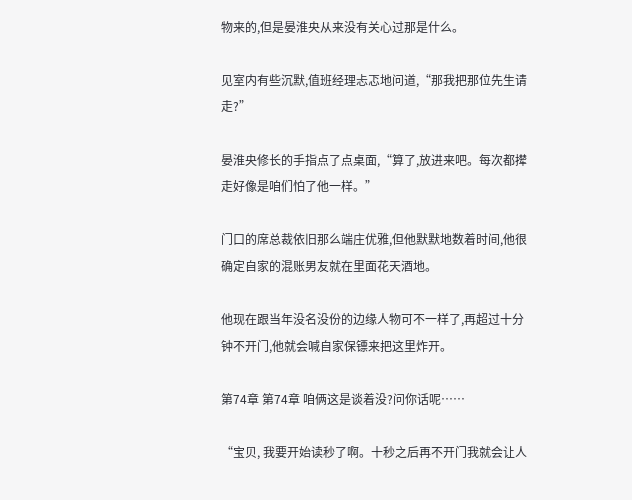物来的,但是晏淮央从来没有关心过那是什么。

见室内有些沉默,值班经理忐忑地问道,“那我把那位先生请走?”

晏淮央修长的手指点了点桌面,“算了,放进来吧。每次都撵走好像是咱们怕了他一样。”

门口的席总裁依旧那么端庄优雅,但他默默地数着时间,他很确定自家的混账男友就在里面花天酒地。

他现在跟当年没名没份的边缘人物可不一样了,再超过十分钟不开门,他就会喊自家保镖来把这里炸开。

第74章 第74章 咱俩这是谈着没?问你话呢……

“宝贝, 我要开始读秒了啊。十秒之后再不开门我就会让人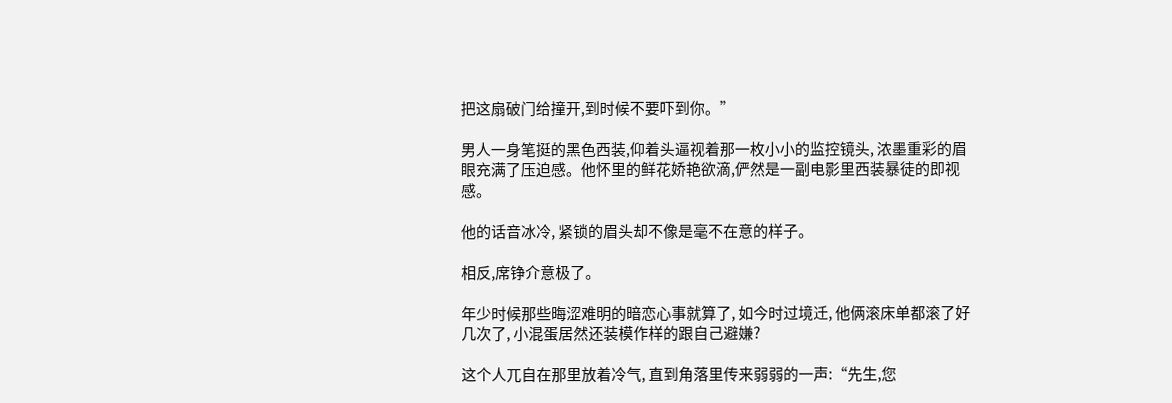把这扇破门给撞开,到时候不要吓到你。”

男人一身笔挺的黑色西装,仰着头逼视着那一枚小小的监控镜头, 浓墨重彩的眉眼充满了压迫感。他怀里的鲜花娇艳欲滴,俨然是一副电影里西装暴徒的即视感。

他的话音冰冷, 紧锁的眉头却不像是毫不在意的样子。

相反,席铮介意极了。

年少时候那些晦涩难明的暗恋心事就算了, 如今时过境迁, 他俩滚床单都滚了好几次了, 小混蛋居然还装模作样的跟自己避嫌?

这个人兀自在那里放着冷气, 直到角落里传来弱弱的一声:“先生,您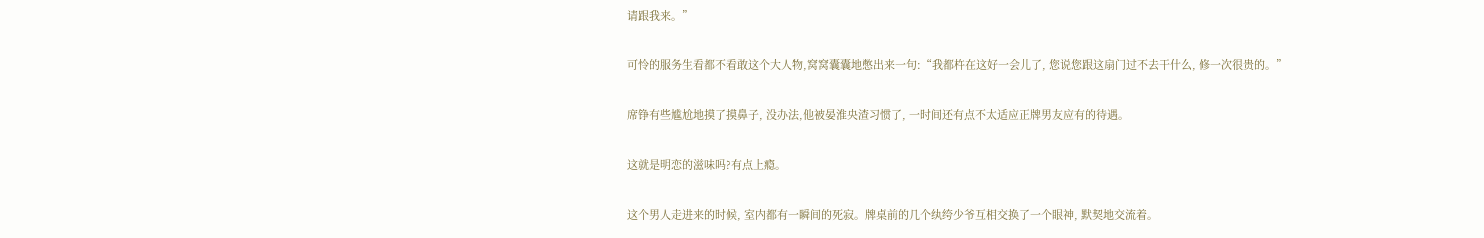请跟我来。”

可怜的服务生看都不看敢这个大人物,窝窝囊囊地憋出来一句:“我都杵在这好一会儿了, 您说您跟这扇门过不去干什么, 修一次很贵的。”

席铮有些尴尬地摸了摸鼻子, 没办法,他被晏淮央渣习惯了, 一时间还有点不太适应正牌男友应有的待遇。

这就是明恋的滋味吗?有点上瘾。

这个男人走进来的时候, 室内都有一瞬间的死寂。牌桌前的几个纨绔少爷互相交换了一个眼神, 默契地交流着。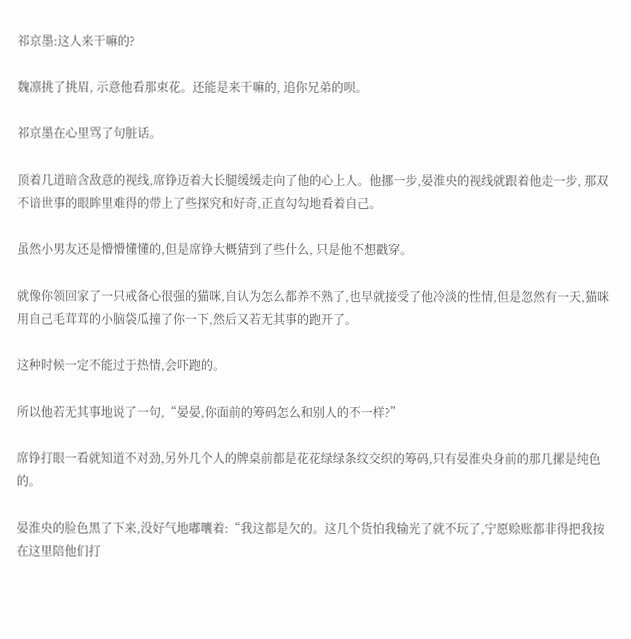祁京墨:这人来干嘛的?

魏凛挑了挑眉, 示意他看那束花。还能是来干嘛的, 追你兄弟的呗。

祁京墨在心里骂了句脏话。

顶着几道暗含敌意的视线,席铮迈着大长腿缓缓走向了他的心上人。他挪一步,晏淮央的视线就跟着他走一步, 那双不谙世事的眼眸里难得的带上了些探究和好奇,正直勾勾地看着自己。

虽然小男友还是懵懵懂懂的,但是席铮大概猜到了些什么, 只是他不想戳穿。

就像你领回家了一只戒备心很强的猫咪,自认为怎么都养不熟了,也早就接受了他冷淡的性情,但是忽然有一天,猫咪用自己毛茸茸的小脑袋瓜撞了你一下,然后又若无其事的跑开了。

这种时候一定不能过于热情,会吓跑的。

所以他若无其事地说了一句,“晏晏,你面前的筹码怎么和别人的不一样?”

席铮打眼一看就知道不对劲,另外几个人的牌桌前都是花花绿绿条纹交织的筹码,只有晏淮央身前的那几摞是纯色的。

晏淮央的脸色黑了下来,没好气地嘟囔着:“我这都是欠的。这几个货怕我输光了就不玩了,宁愿赊账都非得把我按在这里陪他们打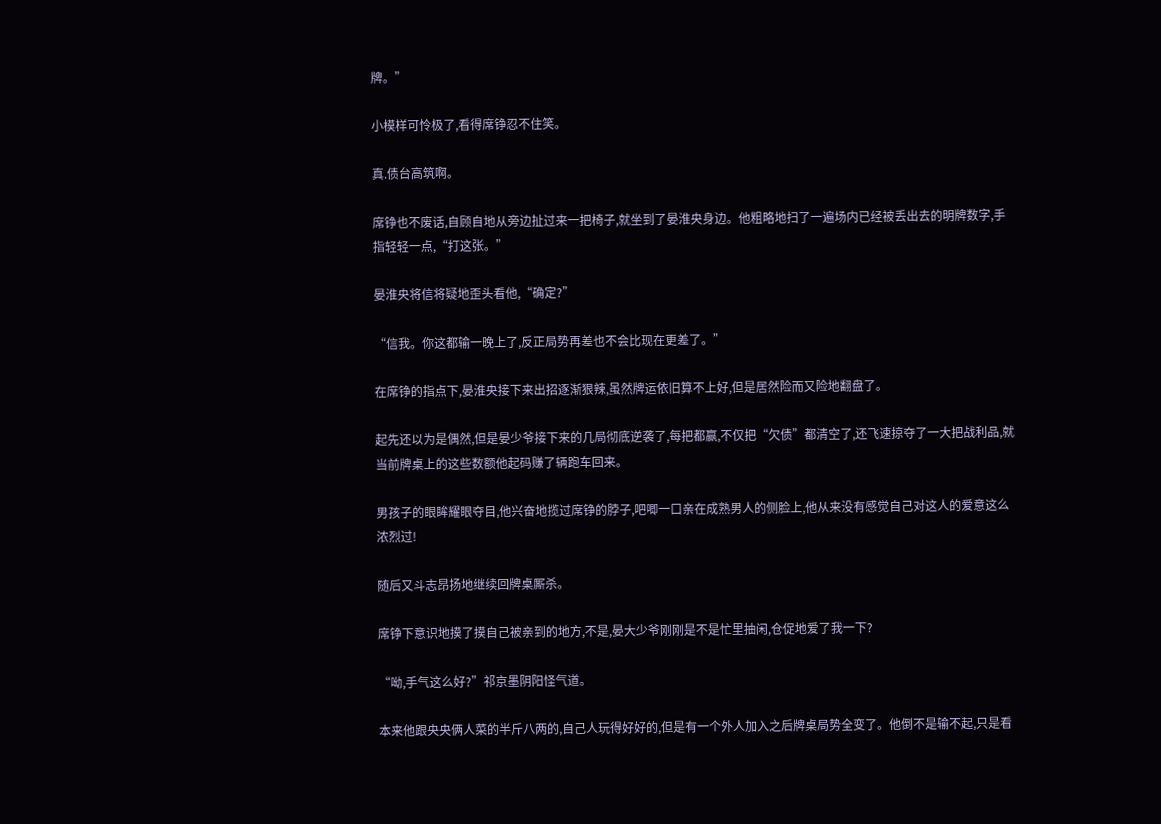牌。”

小模样可怜极了,看得席铮忍不住笑。

真.债台高筑啊。

席铮也不废话,自顾自地从旁边扯过来一把椅子,就坐到了晏淮央身边。他粗略地扫了一遍场内已经被丢出去的明牌数字,手指轻轻一点,“打这张。”

晏淮央将信将疑地歪头看他,“确定?”

“信我。你这都输一晚上了,反正局势再差也不会比现在更差了。”

在席铮的指点下,晏淮央接下来出招逐渐狠辣,虽然牌运依旧算不上好,但是居然险而又险地翻盘了。

起先还以为是偶然,但是晏少爷接下来的几局彻底逆袭了,每把都赢,不仅把“欠债”都清空了,还飞速掠夺了一大把战利品,就当前牌桌上的这些数额他起码赚了辆跑车回来。

男孩子的眼眸耀眼夺目,他兴奋地揽过席铮的脖子,吧唧一口亲在成熟男人的侧脸上,他从来没有感觉自己对这人的爱意这么浓烈过!

随后又斗志昂扬地继续回牌桌厮杀。

席铮下意识地摸了摸自己被亲到的地方,不是,晏大少爷刚刚是不是忙里抽闲,仓促地爱了我一下?

“呦,手气这么好?”祁京墨阴阳怪气道。

本来他跟央央俩人菜的半斤八两的,自己人玩得好好的,但是有一个外人加入之后牌桌局势全变了。他倒不是输不起,只是看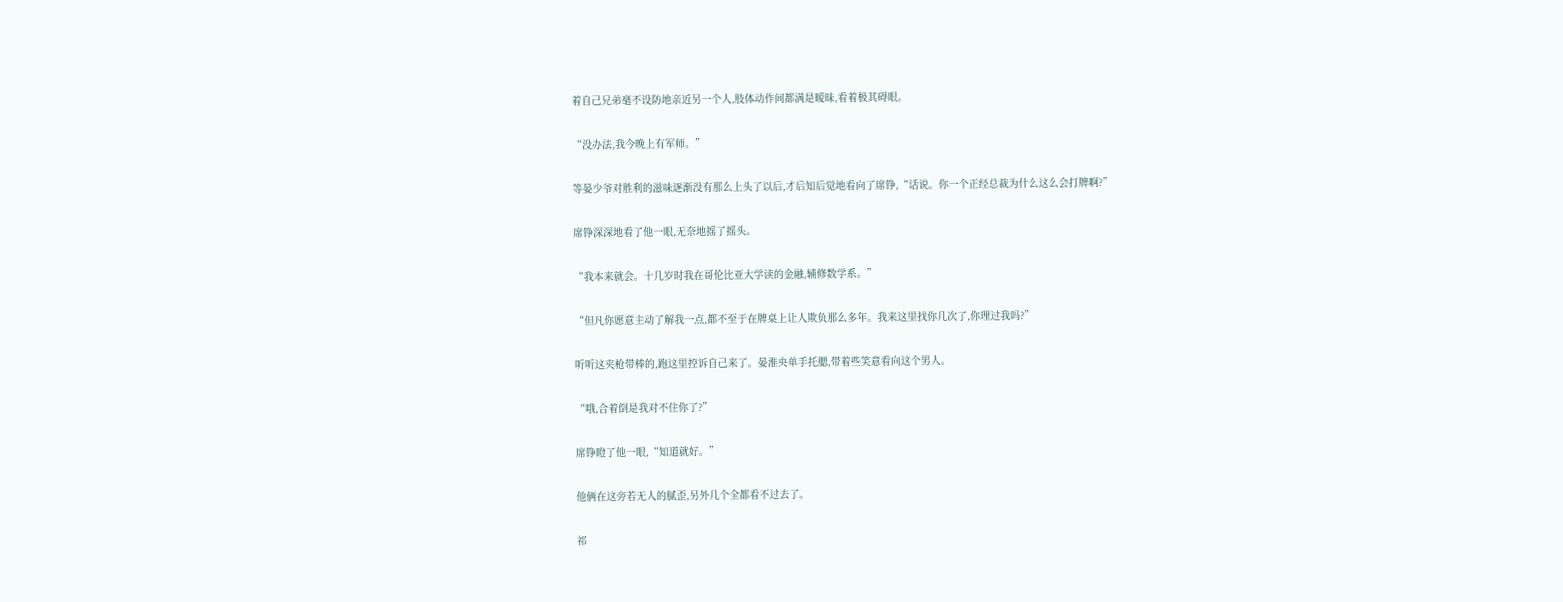着自己兄弟毫不设防地亲近另一个人,肢体动作间都满是暧昧,看着极其碍眼。

“没办法,我今晚上有军师。”

等晏少爷对胜利的滋味逐渐没有那么上头了以后,才后知后觉地看向了席铮,“话说。你一个正经总裁为什么这么会打牌啊?”

席铮深深地看了他一眼,无奈地摇了摇头。

“我本来就会。十几岁时我在哥伦比亚大学读的金融,辅修数学系。”

“但凡你愿意主动了解我一点,都不至于在牌桌上让人欺负那么多年。我来这里找你几次了,你理过我吗?”

听听这夹枪带棒的,跑这里控诉自己来了。晏淮央单手托腮,带着些笑意看向这个男人。

“哦,合着倒是我对不住你了?”

席铮瞪了他一眼,“知道就好。”

他俩在这旁若无人的腻歪,另外几个全都看不过去了。

祁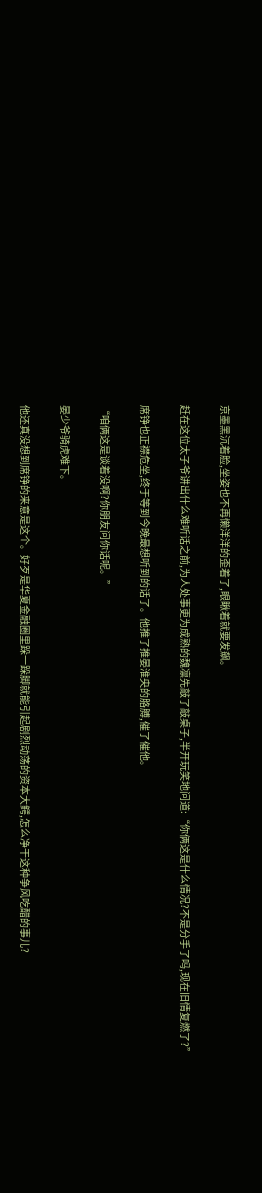京墨黑沉着脸,坐姿也不再懒洋洋的歪着了,眼瞅着就要发飙。

赶在这位太子爷讲出什么难听话之前,为人处事更为成熟的魏凛先敲了敲桌子,半开玩笑地问道:“你俩这是什么情况?不是分手了吗,现在旧情复燃了?”

席铮也正襟危坐,终于等到今晚最想听到的话了。他推了推晏淮央的胳膊,催了催他。

“咱俩这是谈着没啊?你朋友问你话呢。”

晏少爷骑虎难下。

他还真没想到席铮的来意是这个。好歹是华夏金融圈里跺一跺脚就能引起剧烈动荡的资本大鳄,怎么净干这种争风吃醋的事儿?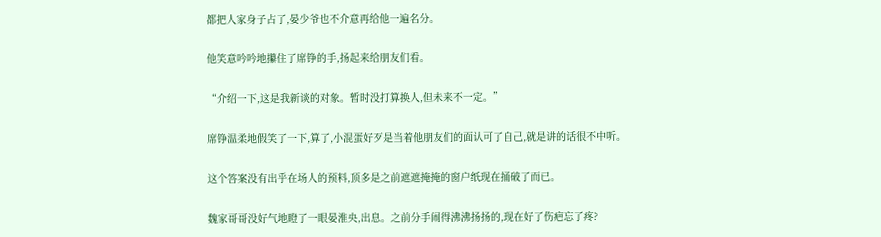都把人家身子占了,晏少爷也不介意再给他一遍名分。

他笑意吟吟地攥住了席铮的手,扬起来给朋友们看。

“介绍一下,这是我新谈的对象。暂时没打算换人,但未来不一定。”

席铮温柔地假笑了一下,算了,小混蛋好歹是当着他朋友们的面认可了自己,就是讲的话很不中听。

这个答案没有出乎在场人的预料,顶多是之前遮遮掩掩的窗户纸现在捅破了而已。

魏家哥哥没好气地瞪了一眼晏淮央,出息。之前分手闹得沸沸扬扬的,现在好了伤疤忘了疼?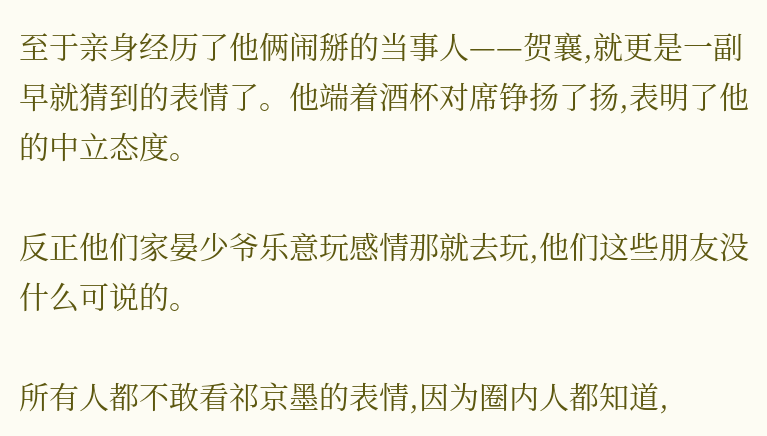至于亲身经历了他俩闹掰的当事人——贺襄,就更是一副早就猜到的表情了。他端着酒杯对席铮扬了扬,表明了他的中立态度。

反正他们家晏少爷乐意玩感情那就去玩,他们这些朋友没什么可说的。

所有人都不敢看祁京墨的表情,因为圈内人都知道,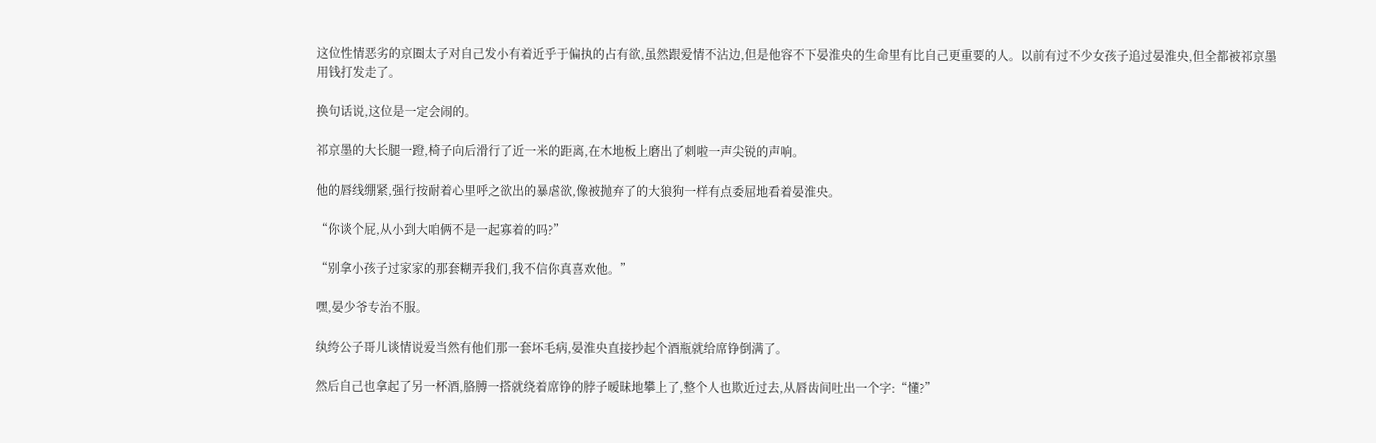这位性情恶劣的京圈太子对自己发小有着近乎于偏执的占有欲,虽然跟爱情不沾边,但是他容不下晏淮央的生命里有比自己更重要的人。以前有过不少女孩子追过晏淮央,但全都被祁京墨用钱打发走了。

换句话说,这位是一定会闹的。

祁京墨的大长腿一蹬,椅子向后滑行了近一米的距离,在木地板上磨出了刺啦一声尖锐的声响。

他的唇线绷紧,强行按耐着心里呼之欲出的暴虐欲,像被抛弃了的大狼狗一样有点委屈地看着晏淮央。

“你谈个屁,从小到大咱俩不是一起寡着的吗?”

“别拿小孩子过家家的那套糊弄我们,我不信你真喜欢他。”

嘿,晏少爷专治不服。

纨绔公子哥儿谈情说爱当然有他们那一套坏毛病,晏淮央直接抄起个酒瓶就给席铮倒满了。

然后自己也拿起了另一杯酒,胳膊一搭就绕着席铮的脖子暧昧地攀上了,整个人也欺近过去,从唇齿间吐出一个字:“懂?”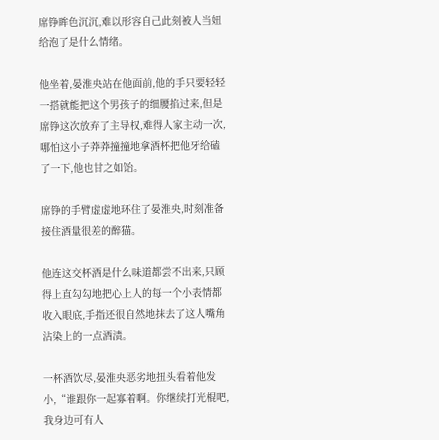席铮眸色沉沉,难以形容自己此刻被人当妞给泡了是什么情绪。

他坐着,晏淮央站在他面前,他的手只要轻轻一搭就能把这个男孩子的细腰掐过来,但是席铮这次放弃了主导权,难得人家主动一次,哪怕这小子莽莽撞撞地拿酒杯把他牙给磕了一下,他也甘之如饴。

席铮的手臂虚虚地环住了晏淮央,时刻准备接住酒量很差的醉猫。

他连这交杯酒是什么味道都尝不出来,只顾得上直勾勾地把心上人的每一个小表情都收入眼底,手指还很自然地抹去了这人嘴角沾染上的一点酒渍。

一杯酒饮尽,晏淮央恶劣地扭头看着他发小,“谁跟你一起寡着啊。你继续打光棍吧,我身边可有人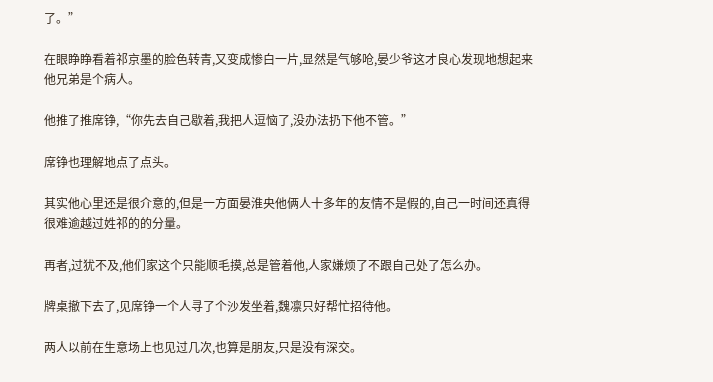了。”

在眼睁睁看着祁京墨的脸色转青,又变成惨白一片,显然是气够呛,晏少爷这才良心发现地想起来他兄弟是个病人。

他推了推席铮,“你先去自己歇着,我把人逗恼了,没办法扔下他不管。”

席铮也理解地点了点头。

其实他心里还是很介意的,但是一方面晏淮央他俩人十多年的友情不是假的,自己一时间还真得很难逾越过姓祁的的分量。

再者,过犹不及,他们家这个只能顺毛摸,总是管着他,人家嫌烦了不跟自己处了怎么办。

牌桌撤下去了,见席铮一个人寻了个沙发坐着,魏凛只好帮忙招待他。

两人以前在生意场上也见过几次,也算是朋友,只是没有深交。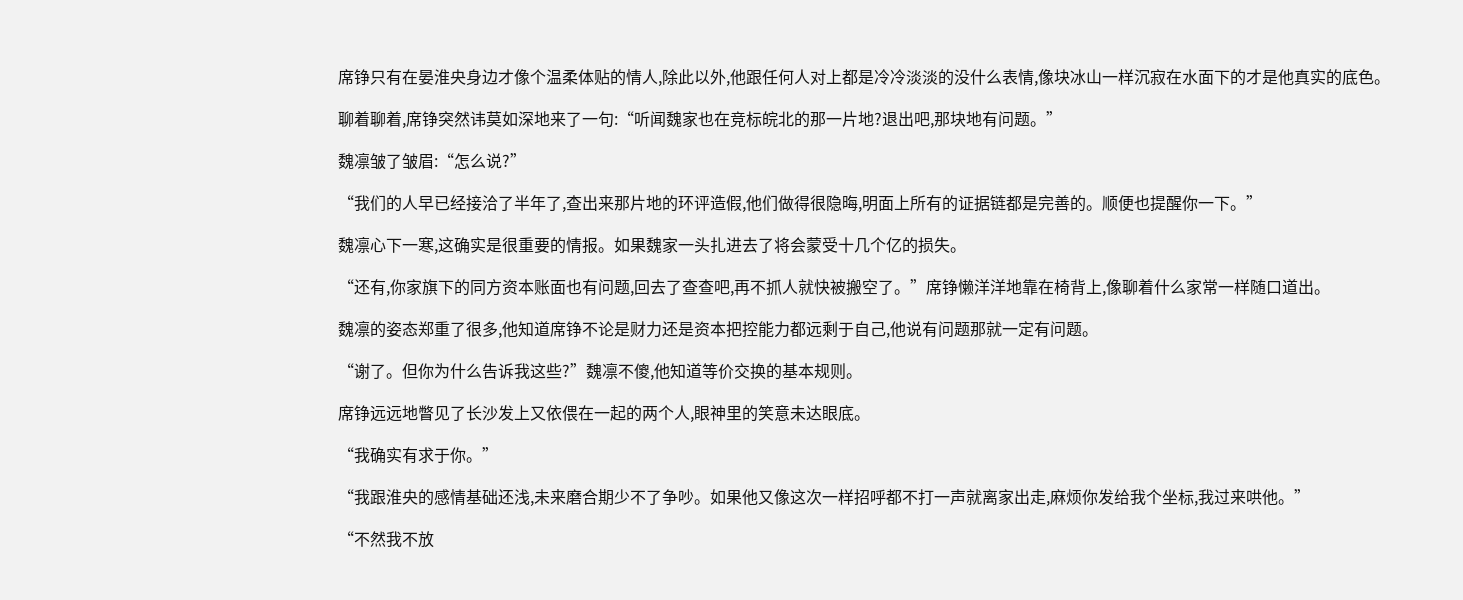席铮只有在晏淮央身边才像个温柔体贴的情人,除此以外,他跟任何人对上都是冷冷淡淡的没什么表情,像块冰山一样沉寂在水面下的才是他真实的底色。

聊着聊着,席铮突然讳莫如深地来了一句:“听闻魏家也在竞标皖北的那一片地?退出吧,那块地有问题。”

魏凛皱了皱眉:“怎么说?”

“我们的人早已经接洽了半年了,查出来那片地的环评造假,他们做得很隐晦,明面上所有的证据链都是完善的。顺便也提醒你一下。”

魏凛心下一寒,这确实是很重要的情报。如果魏家一头扎进去了将会蒙受十几个亿的损失。

“还有,你家旗下的同方资本账面也有问题,回去了查查吧,再不抓人就快被搬空了。”席铮懒洋洋地靠在椅背上,像聊着什么家常一样随口道出。

魏凛的姿态郑重了很多,他知道席铮不论是财力还是资本把控能力都远剩于自己,他说有问题那就一定有问题。

“谢了。但你为什么告诉我这些?”魏凛不傻,他知道等价交换的基本规则。

席铮远远地瞥见了长沙发上又依偎在一起的两个人,眼神里的笑意未达眼底。

“我确实有求于你。”

“我跟淮央的感情基础还浅,未来磨合期少不了争吵。如果他又像这次一样招呼都不打一声就离家出走,麻烦你发给我个坐标,我过来哄他。”

“不然我不放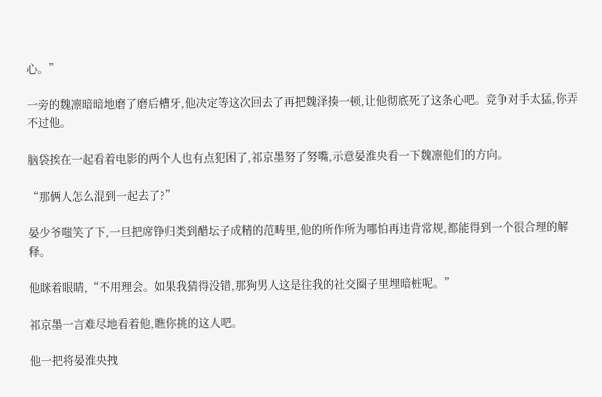心。”

一旁的魏凛暗暗地磨了磨后槽牙,他决定等这次回去了再把魏泽揍一顿,让他彻底死了这条心吧。竞争对手太猛,你弄不过他。

脑袋挨在一起看着电影的两个人也有点犯困了,祁京墨努了努嘴,示意晏淮央看一下魏凛他们的方向。

“那俩人怎么混到一起去了?”

晏少爷嗤笑了下,一旦把席铮归类到醋坛子成精的范畴里,他的所作所为哪怕再违背常规,都能得到一个很合理的解释。

他眯着眼睛,“不用理会。如果我猜得没错,那狗男人这是往我的社交圈子里埋暗桩呢。”

祁京墨一言难尽地看着他,瞧你挑的这人吧。

他一把将晏淮央拽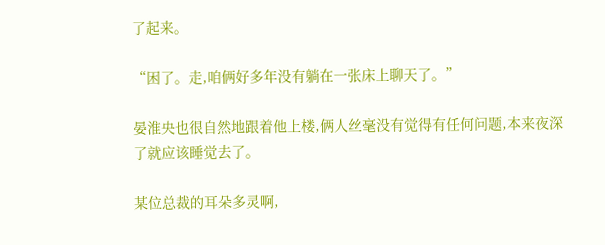了起来。

“困了。走,咱俩好多年没有躺在一张床上聊天了。”

晏淮央也很自然地跟着他上楼,俩人丝毫没有觉得有任何问题,本来夜深了就应该睡觉去了。

某位总裁的耳朵多灵啊,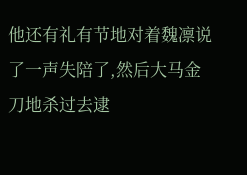他还有礼有节地对着魏凛说了一声失陪了,然后大马金刀地杀过去逮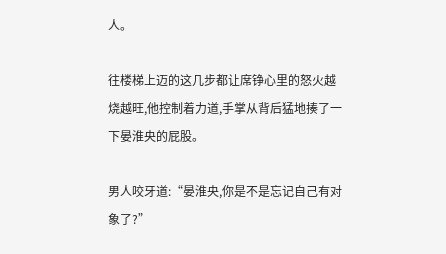人。

往楼梯上迈的这几步都让席铮心里的怒火越烧越旺,他控制着力道,手掌从背后猛地揍了一下晏淮央的屁股。

男人咬牙道:“晏淮央,你是不是忘记自己有对象了?”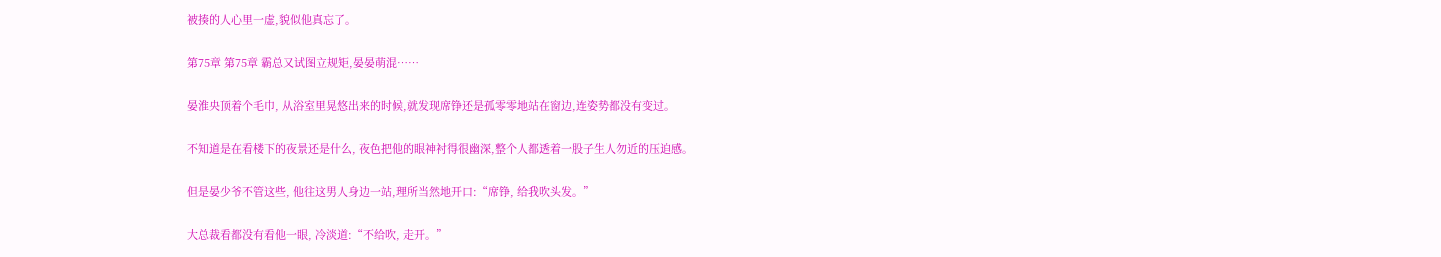被揍的人心里一虚,貌似他真忘了。

第75章 第75章 霸总又试图立规矩,晏晏萌混……

晏淮央顶着个毛巾, 从浴室里晃悠出来的时候,就发现席铮还是孤零零地站在窗边,连姿势都没有变过。

不知道是在看楼下的夜景还是什么, 夜色把他的眼神衬得很幽深,整个人都透着一股子生人勿近的压迫感。

但是晏少爷不管这些, 他往这男人身边一站,理所当然地开口:“席铮, 给我吹头发。”

大总裁看都没有看他一眼, 冷淡道:“不给吹, 走开。”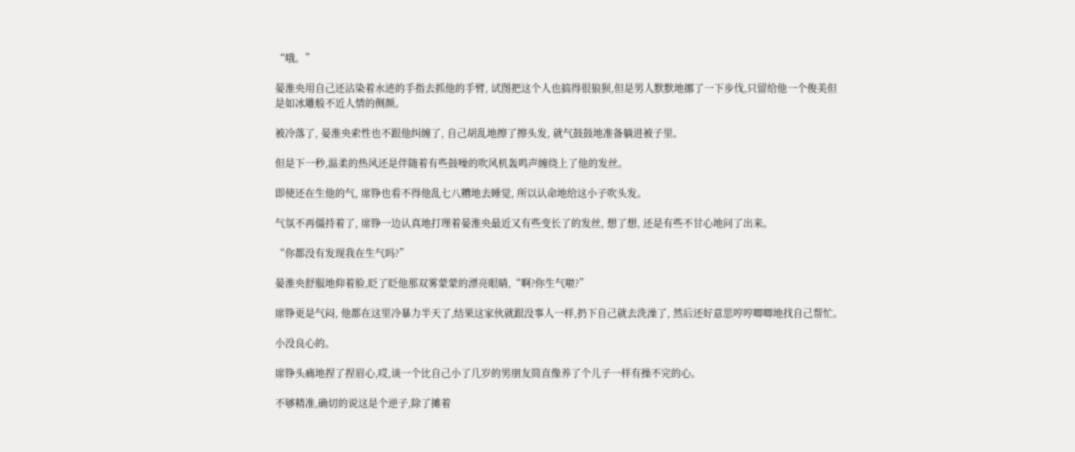“哦。”

晏淮央用自己还沾染着水迹的手指去抓他的手臂, 试图把这个人也搞得很狼狈,但是男人默默地挪了一下步伐,只留给他一个俊美但是如冰雕般不近人情的侧颜。

被冷落了, 晏淮央索性也不跟他纠缠了, 自己胡乱地擦了擦头发, 就气鼓鼓地准备躺进被子里。

但是下一秒,温柔的热风还是伴随着有些鼓噪的吹风机轰鸣声缠绕上了他的发丝。

即使还在生他的气, 席铮也看不得他乱七八糟地去睡觉, 所以认命地给这小子吹头发。

气氛不再僵持着了, 席铮一边认真地打理着晏淮央最近又有些变长了的发丝, 想了想, 还是有些不甘心地问了出来。

“你都没有发现我在生气吗?”

晏淮央舒服地仰着脸,眨了眨他那双雾蒙蒙的漂亮眼睛,“啊?你生气啦?”

席铮更是气闷, 他都在这里冷暴力半天了,结果这家伙就跟没事人一样,扔下自己就去洗澡了, 然后还好意思哼哼唧唧地找自己帮忙。

小没良心的。

席铮头痛地捏了捏眉心,哎,谈一个比自己小了几岁的男朋友简直像养了个儿子一样有操不完的心。

不够精准,确切的说这是个逆子,除了摊着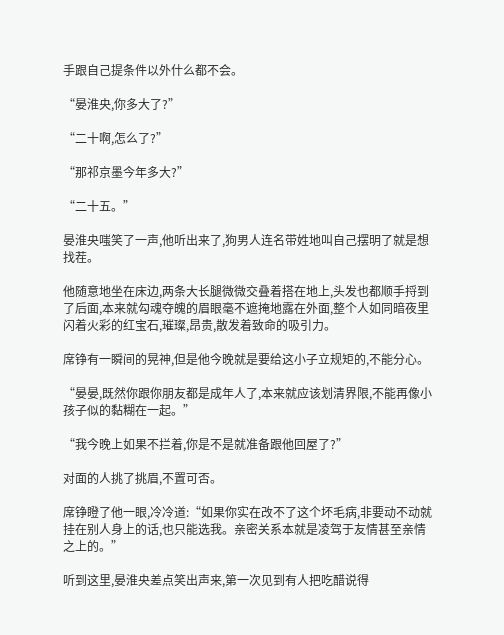手跟自己提条件以外什么都不会。

“晏淮央,你多大了?”

“二十啊,怎么了?”

“那祁京墨今年多大?”

“二十五。”

晏淮央嗤笑了一声,他听出来了,狗男人连名带姓地叫自己摆明了就是想找茬。

他随意地坐在床边,两条大长腿微微交叠着搭在地上,头发也都顺手捋到了后面,本来就勾魂夺魄的眉眼毫不遮掩地露在外面,整个人如同暗夜里闪着火彩的红宝石,璀璨,昂贵,散发着致命的吸引力。

席铮有一瞬间的晃神,但是他今晚就是要给这小子立规矩的,不能分心。

“晏晏,既然你跟你朋友都是成年人了,本来就应该划清界限,不能再像小孩子似的黏糊在一起。”

“我今晚上如果不拦着,你是不是就准备跟他回屋了?”

对面的人挑了挑眉,不置可否。

席铮瞪了他一眼,冷冷道:“如果你实在改不了这个坏毛病,非要动不动就挂在别人身上的话,也只能选我。亲密关系本就是凌驾于友情甚至亲情之上的。”

听到这里,晏淮央差点笑出声来,第一次见到有人把吃醋说得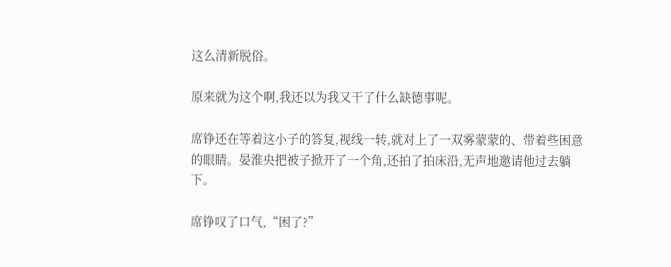这么清新脱俗。

原来就为这个啊,我还以为我又干了什么缺德事呢。

席铮还在等着这小子的答复,视线一转,就对上了一双雾蒙蒙的、带着些困意的眼睛。晏淮央把被子掀开了一个角,还拍了拍床沿,无声地邀请他过去躺下。

席铮叹了口气,“困了?”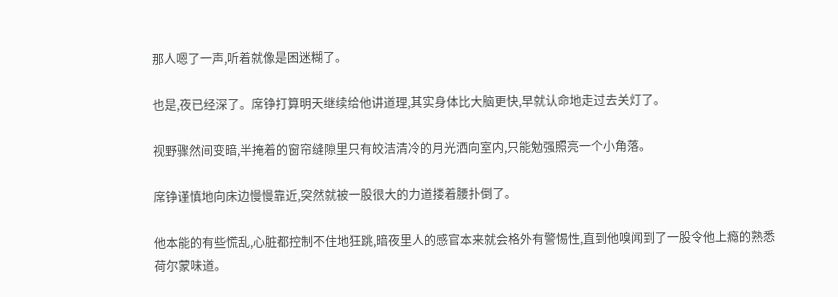那人嗯了一声,听着就像是困迷糊了。

也是,夜已经深了。席铮打算明天继续给他讲道理,其实身体比大脑更快,早就认命地走过去关灯了。

视野骤然间变暗,半掩着的窗帘缝隙里只有皎洁清冷的月光洒向室内,只能勉强照亮一个小角落。

席铮谨慎地向床边慢慢靠近,突然就被一股很大的力道搂着腰扑倒了。

他本能的有些慌乱,心脏都控制不住地狂跳,暗夜里人的感官本来就会格外有警惕性,直到他嗅闻到了一股令他上瘾的熟悉荷尔蒙味道。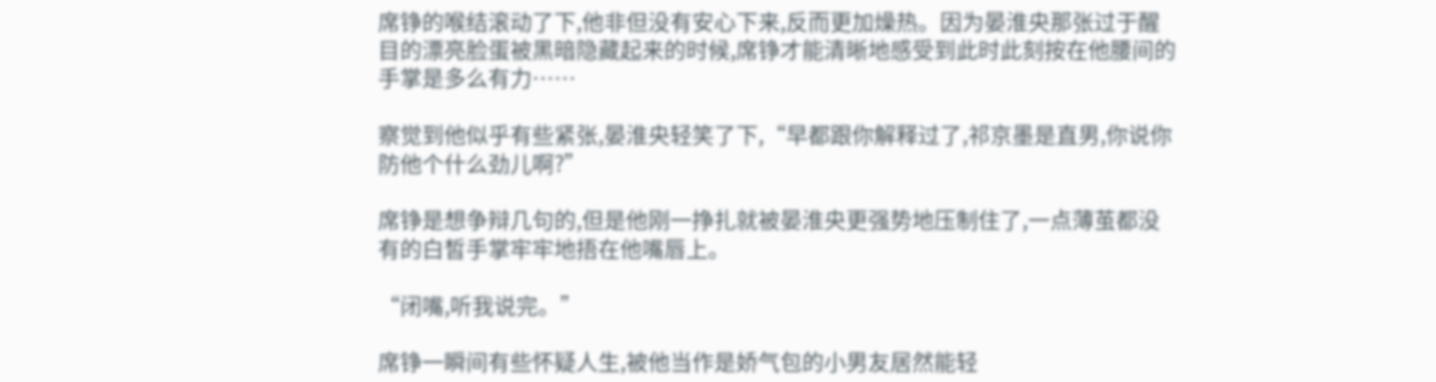席铮的喉结滚动了下,他非但没有安心下来,反而更加燥热。因为晏淮央那张过于醒目的漂亮脸蛋被黑暗隐藏起来的时候,席铮才能清晰地感受到此时此刻按在他腰间的手掌是多么有力……

察觉到他似乎有些紧张,晏淮央轻笑了下,“早都跟你解释过了,祁京墨是直男,你说你防他个什么劲儿啊?”

席铮是想争辩几句的,但是他刚一挣扎就被晏淮央更强势地压制住了,一点薄茧都没有的白皙手掌牢牢地捂在他嘴唇上。

“闭嘴,听我说完。”

席铮一瞬间有些怀疑人生,被他当作是娇气包的小男友居然能轻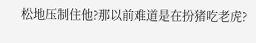松地压制住他?那以前难道是在扮猪吃老虎?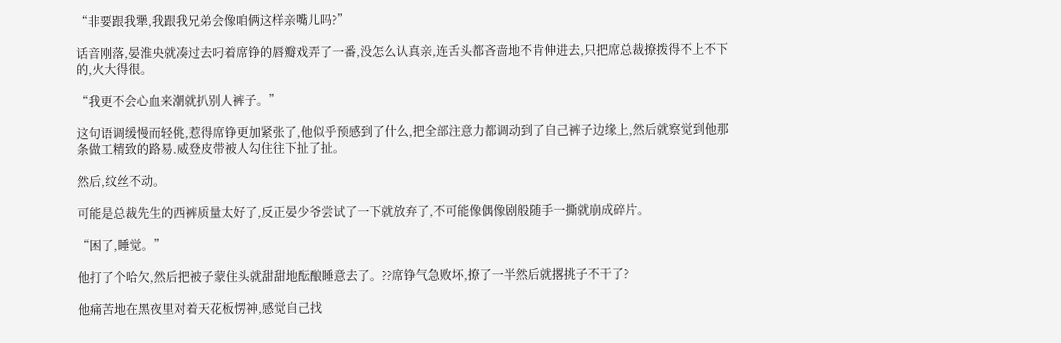“非要跟我犟,我跟我兄弟会像咱俩这样亲嘴儿吗?”

话音刚落,晏淮央就凑过去叼着席铮的唇瓣戏弄了一番,没怎么认真亲,连舌头都吝啬地不肯伸进去,只把席总裁撩拨得不上不下的,火大得很。

“我更不会心血来潮就扒别人裤子。”

这句语调缓慢而轻佻,惹得席铮更加紧张了,他似乎预感到了什么,把全部注意力都调动到了自己裤子边缘上,然后就察觉到他那条做工精致的路易.威登皮带被人勾住往下扯了扯。

然后,纹丝不动。

可能是总裁先生的西裤质量太好了,反正晏少爷尝试了一下就放弃了,不可能像偶像剧般随手一撕就崩成碎片。

“困了,睡觉。”

他打了个哈欠,然后把被子蒙住头就甜甜地酝酿睡意去了。??席铮气急败坏,撩了一半然后就撂挑子不干了?

他痛苦地在黑夜里对着天花板愣神,感觉自己找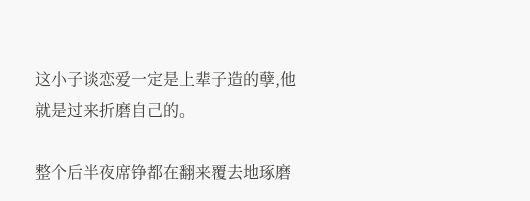这小子谈恋爱一定是上辈子造的孽,他就是过来折磨自己的。

整个后半夜席铮都在翻来覆去地琢磨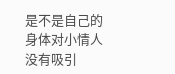是不是自己的身体对小情人没有吸引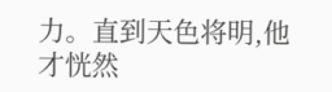力。直到天色将明,他才恍然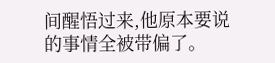间醒悟过来,他原本要说的事情全被带偏了。